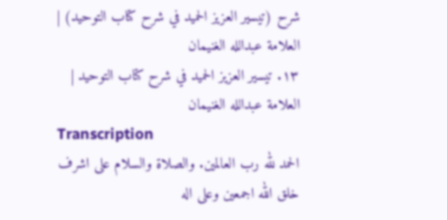شرح (تيسير العزيز الحميد في شرح كتاب التوحيد) | العلامة عبدالله الغنيمان
١٣. تيسير العزيز الحميد في شرح كتاب التوحيد | العلامة عبدالله الغنيمان
Transcription
الحمد لله رب العالمين. والصلاة والسلام على اشرف خلق الله اجمعين وعلى اله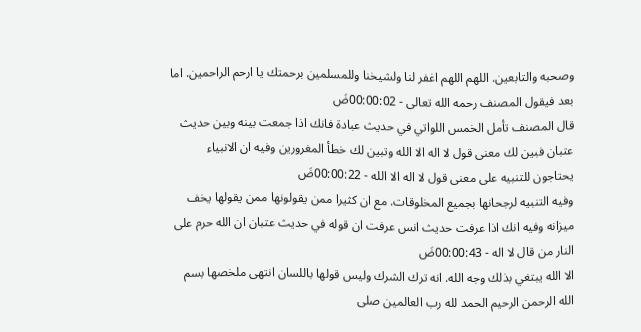وصحبه والتابعين. اللهم اللهم اغفر لنا ولشيخنا وللمسلمين برحمتك يا ارحم الراحمين. اما بعد فيقول المصنف رحمه الله تعالى - 00:00:02ضَ
قال المصنف تأمل الخمس اللواتي في حديث عبادة فانك اذا جمعت بينه وبين حديث عتبان فبين لك معنى قول لا اله الا الله وتبين لك خطأ المغرورين وفيه ان الانبياء يحتاجون للتنبيه على معنى قول لا اله الا الله - 00:00:22ضَ
وفيه التنبيه لرجحانها بجميع المخلوقات. مع ان كثيرا ممن يقولونها ممن يقولها يخف ميزانه وفيه انك اذا عرفت حديث انس عرفت ان قوله في حديث عتبان ان الله حرم على النار من قال لا اله - 00:00:43ضَ
الا الله يبتغي بذلك وجه الله. انه ترك الشرك وليس قولها باللسان انتهى ملخصها بسم الله الرحمن الرحيم الحمد لله رب العالمين صلى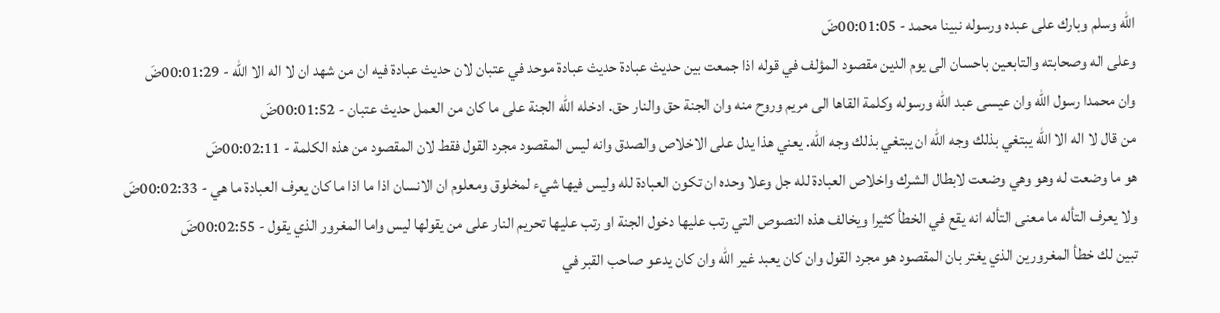الله وسلم وبارك على عبده ورسوله نبينا محمد - 00:01:05ضَ
وعلى اله وصحابته والتابعين باحسان الى يوم الدين مقصود المؤلف في قوله اذا جمعت بين حديث عبادة حديث عبادة موحد في عتبان لان حديث عبادة فيه ان من شهد ان لا اله الا الله - 00:01:29ضَ
وان محمدا رسول الله وان عيسى عبد الله ورسوله وكلمة القاها الى مريم وروح منه وان الجنة حق والنار حق. ادخله الله الجنة على ما كان من العمل حديث عتبان - 00:01:52ضَ
من قال لا اله الا الله يبتغي بذلك وجه الله ان يبتغي بذلك وجه الله. يعني هذا يدل على الاخلاص والصدق وانه ليس المقصود مجرد القول فقط لان المقصود من هذه الكلمة - 00:02:11ضَ
هو ما وضعت له وهو وهي وضعت لابطال الشرك واخلاص العبادة لله جل وعلا وحده ان تكون العبادة لله وليس فيها شيء لمخلوق ومعلوم ان الانسان اذا ما اذا ما كان يعرف العبادة ما هي - 00:02:33ضَ
ولا يعرف التأله ما معنى التأله انه يقع في الخطأ كثيرا ويخالف هذه النصوص التي رتب عليها دخول الجنة او رتب عليها تحريم النار على من يقولها ليس واما المغرور الذي يقول - 00:02:55ضَ
تبين لك خطأ المغرورين الذي يغتر بان المقصود هو مجرد القول وان كان يعبد غير الله وان كان يدعو صاحب القبر في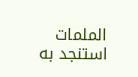الملمات استنجد به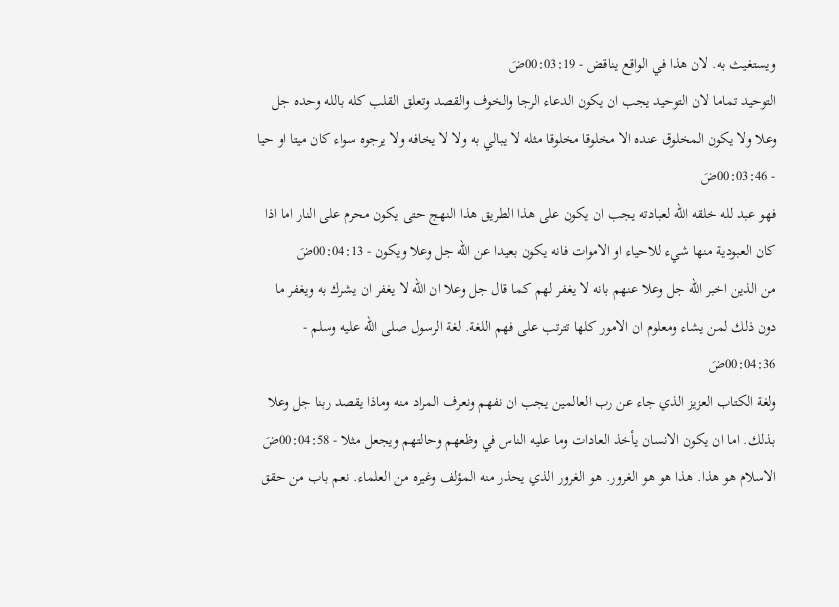ويستغيث به. لان هذا في الواقع يناقض - 00:03:19ضَ
التوحيد تماما لان التوحيد يجب ان يكون الدعاء الرجا والخوف والقصد وتعلق القلب كله بالله وحده جل وعلا ولا يكون المخلوق عنده الا مخلوقا مخلوقا مثله لا يبالي به ولا لا يخافه ولا يرجوه سواء كان ميتا او حيا - 00:03:46ضَ
فهو عبد لله خلقه الله لعبادته يجب ان يكون على هذا الطريق هذا النهج حتى يكون محرم على النار اما اذا كان العبودية منها شيء للاحياء او الاموات فانه يكون بعيدا عن الله جل وعلا ويكون - 00:04:13ضَ
من الذين اخبر الله جل وعلا عنهم بانه لا يغفر لهم كما قال جل وعلا ان الله لا يغفر ان يشرك به ويغفر ما دون ذلك لمن يشاء ومعلوم ان الامور كلها تترتب على فهم اللغة. لغة الرسول صلى الله عليه وسلم - 00:04:36ضَ
ولغة الكتاب العزيز الذي جاء عن رب العالمين يجب ان نفهم ونعرف المراد منه وماذا يقصد ربنا جل وعلا بذلك. اما ان يكون الانسان يأخذ العادات وما عليه الناس في وظعهم وحالتهم ويجعل مثلا - 00:04:58ضَ
الاسلام هو هذا. هذا هو هو الغرور. هو الغرور الذي يحذر منه المؤلف وغيره من العلماء. نعم باب من حقق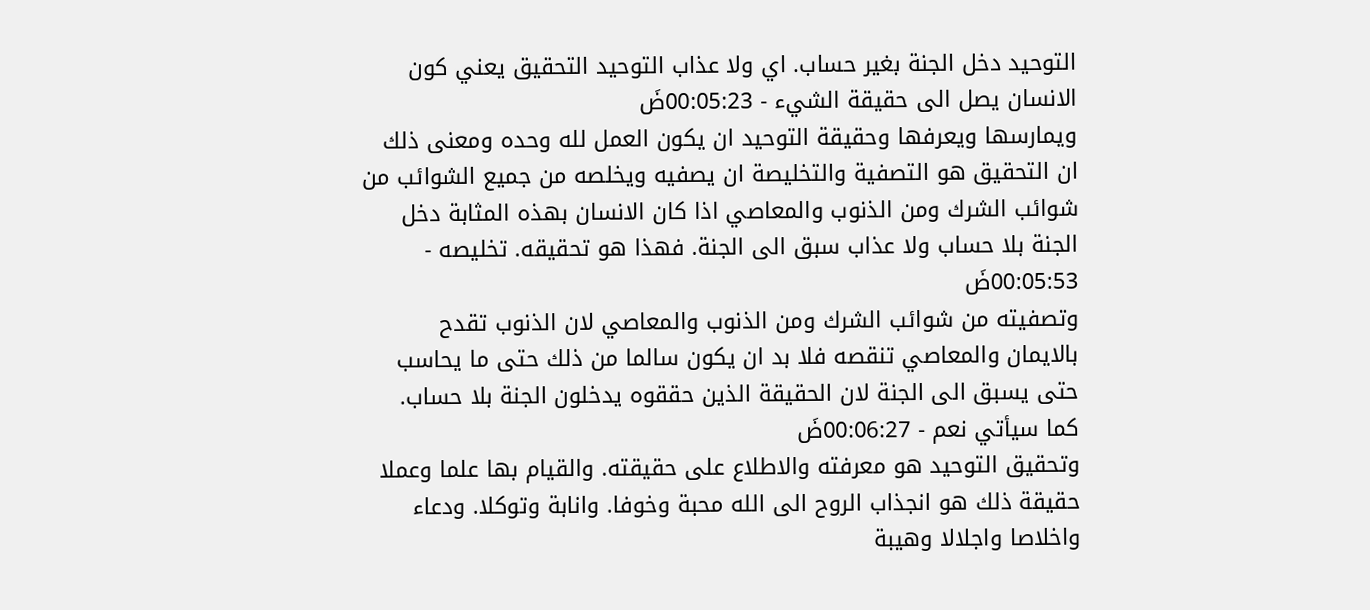التوحيد دخل الجنة بغير حساب. اي ولا عذاب التوحيد التحقيق يعني كون الانسان يصل الى حقيقة الشيء - 00:05:23ضَ
ويمارسها ويعرفها وحقيقة التوحيد ان يكون العمل لله وحده ومعنى ذلك ان التحقيق هو التصفية والتخليصة ان يصفيه ويخلصه من جميع الشوائب من شوائب الشرك ومن الذنوب والمعاصي اذا كان الانسان بهذه المثابة دخل الجنة بلا حساب ولا عذاب سبق الى الجنة. فهذا هو تحقيقه. تخليصه - 00:05:53ضَ
وتصفيته من شوائب الشرك ومن الذنوب والمعاصي لان الذنوب تقدح بالايمان والمعاصي تنقصه فلا بد ان يكون سالما من ذلك حتى ما يحاسب حتى يسبق الى الجنة لان الحقيقة الذين حققوه يدخلون الجنة بلا حساب. كما سيأتي نعم - 00:06:27ضَ
وتحقيق التوحيد هو معرفته والاطلاع على حقيقته. والقيام بها علما وعملا حقيقة ذلك هو انجذاب الروح الى الله محبة وخوفا. وانابة وتوكلا. ودعاء واخلاصا واجلالا وهيبة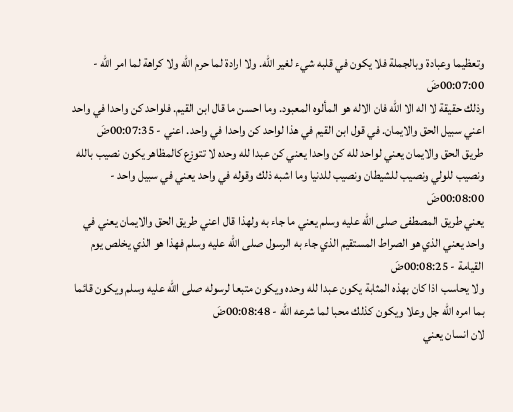وتعظيما وعبادة وبالجملة فلا يكون في قلبه شيء لغير الله. ولا ارادة لما حرم الله ولا كراهة لما امر الله - 00:07:00ضَ
وذلك حقيقة لا اله الا الله فان الاله هو المألوه المعبود. وما احسن ما قال ابن القيم. فلواحد كن واحدا في واحد اعني سبيل الحق والايمان. في قول ابن القيم في هذا لواحد كن واحدا في واحد. اعني - 00:07:35ضَ
طريق الحق والايمان يعني لواحد لله كن واحدا يعني كن عبدا لله وحده لا تتوزع كالمظاهر يكون نصيب بالله ونصيب للولي ونصيب للشيطان ونصيب للدنيا وما اشبه ذلك وقوله في واحد يعني في سبيل واحد - 00:08:00ضَ
يعني طريق المصطفى صلى الله عليه وسلم يعني ما جاء به ولهذا قال اعني طريق الحق والايمان يعني في واحد يعني الذي هو الصراط المستقيم الذي جاء به الرسول صلى الله عليه وسلم فهذا هو الذي يخلص يوم القيامة - 00:08:25ضَ
ولا يحاسب اذا كان بهذه المثابة يكون عبدا لله وحده ويكون متبعا لرسوله صلى الله عليه وسلم ويكون قائما بما امره الله جل وعلا ويكون كذلك محبا لما شرعه الله - 00:08:48ضَ
لان انسان يعني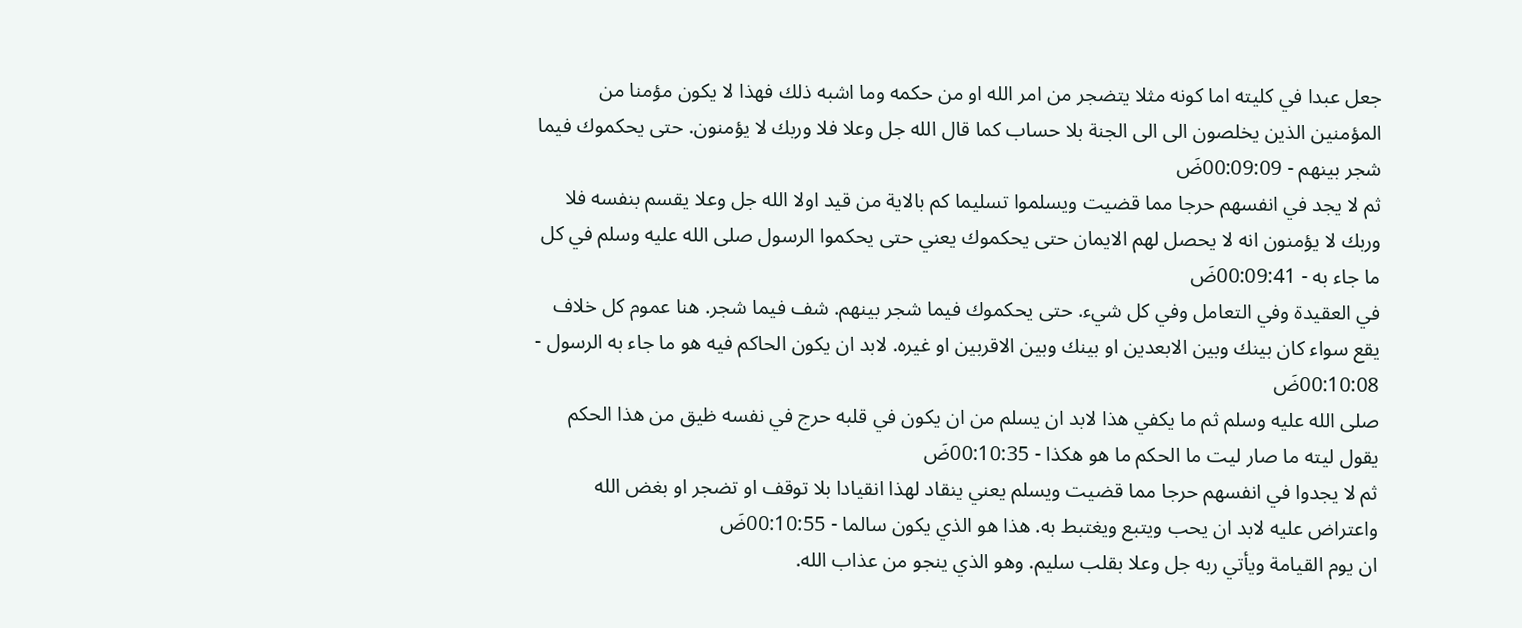جعل عبدا في كليته اما كونه مثلا يتضجر من امر الله او من حكمه وما اشبه ذلك فهذا لا يكون مؤمنا من المؤمنين الذين يخلصون الى الى الجنة بلا حساب كما قال الله جل وعلا فلا وربك لا يؤمنون. حتى يحكموك فيما شجر بينهم - 00:09:09ضَ
ثم لا يجد في انفسهم حرجا مما قضيت ويسلموا تسليما كم بالاية من قيد اولا الله جل وعلا يقسم بنفسه فلا وربك لا يؤمنون انه لا يحصل لهم الايمان حتى يحكموك يعني حتى يحكموا الرسول صلى الله عليه وسلم في كل ما جاء به - 00:09:41ضَ
في العقيدة وفي التعامل وفي كل شيء. حتى يحكموك فيما شجر بينهم. شف فيما شجر. هنا عموم كل خلاف يقع سواء كان بينك وبين الابعدين او بينك وبين الاقربين او غيره. لابد ان يكون الحاكم فيه هو ما جاء به الرسول - 00:10:08ضَ
صلى الله عليه وسلم ثم ما يكفي هذا لابد ان يسلم من ان يكون في قلبه حرج في نفسه ظيق من هذا الحكم يقول ليته ما صار ليت ما الحكم ما هو هكذا - 00:10:35ضَ
ثم لا يجدوا في انفسهم حرجا مما قضيت ويسلم يعني ينقاد لهذا انقيادا بلا توقف او تضجر او بغض الله واعتراض عليه لابد ان يحب ويتبع ويغتبط به. هذا هو الذي يكون سالما - 00:10:55ضَ
ان يوم القيامة ويأتي ربه جل وعلا بقلب سليم. وهو الذي ينجو من عذاب الله.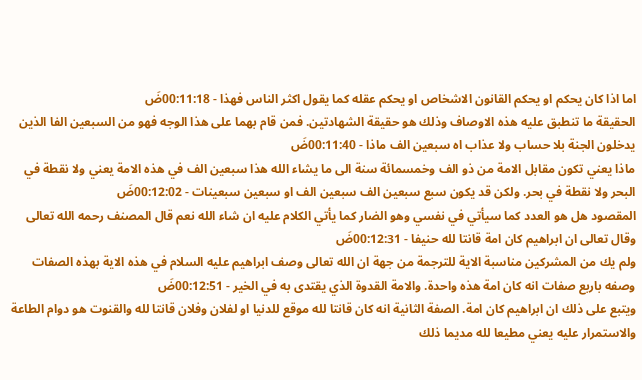اما اذا كان يحكم او يحكم القانون الاشخاص او يحكم عقله كما يقول اكثر الناس فهذا - 00:11:18ضَ
الحقيقة ما تنطبق عليه هذه الاوصاف وذلك هو حقيقة الشهادتين. فمن قام بهما على هذا الوجه فهو من السبعين الفا الذين يدخلون الجنة بلا حساب ولا عذاب اه سبعين الف ماذا - 00:11:40ضَ
ماذا يعني تكون مقابل الامة من ذو الف وخمسمائة سنة الى ما يشاء الله هذا سبعين الف في هذه الامة يعني ولا نقطة في البحر ولا نقطة في بحر. ولكن قد يكون سبع سبعين الف سبعين الف او سبعين سبعينات - 00:12:02ضَ
المقصود هل هو العدد كما سيأتي في نفسي وهو الضار كما يأتي الكلام عليه ان شاء الله نعم قال المصنف رحمه الله تعالى وقال تعالى ان ابراهيم كان امة قانتا لله حنيفا - 00:12:31ضَ
ولم يك من المشركين مناسبة الاية للترجمة من جهة ان الله تعالى وصف ابراهيم عليه السلام في هذه الاية بهذه الصفات وصفه باربع صفات انه كان امة هذه واحدة. والامة القدوة الذي يقتدى به في الخير - 00:12:51ضَ
ويتبع على ذلك ان ابراهيم كان امة. الصفة الثانية انه كان قانتا لله موقع للدنيا او لفلان وفلان قانتا لله والقنوت هو دوام الطاعة والاستمرار عليه يعني مطيعا لله مديما ذلك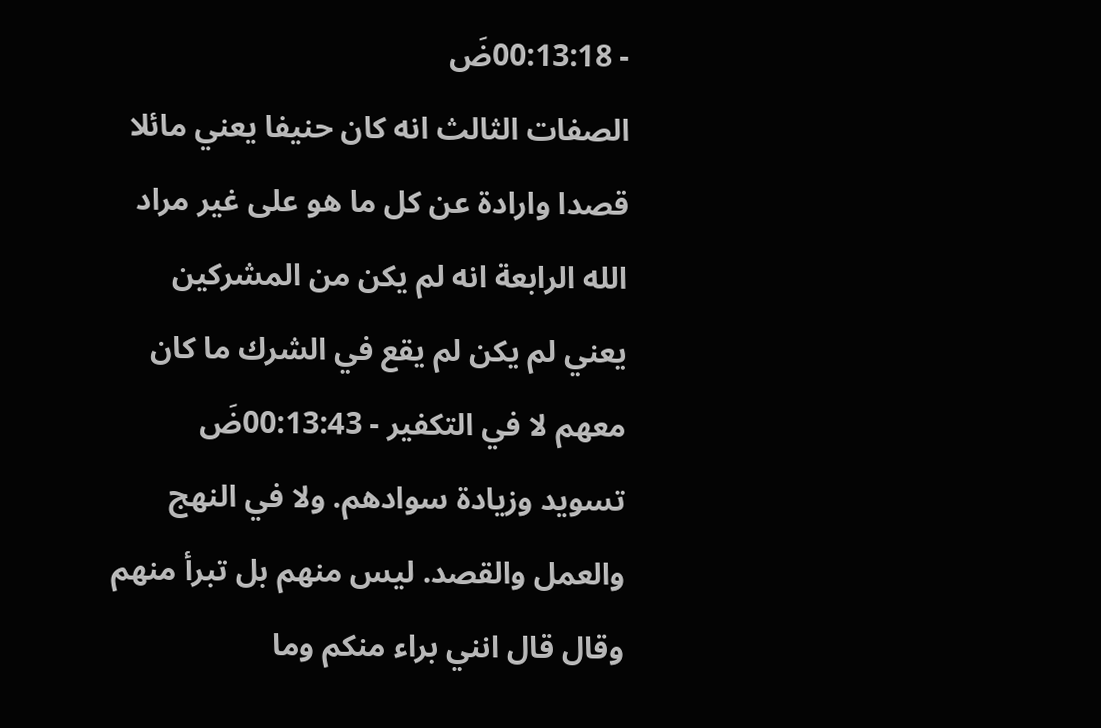- 00:13:18ضَ
الصفات الثالث انه كان حنيفا يعني مائلا قصدا وارادة عن كل ما هو على غير مراد الله الرابعة انه لم يكن من المشركين يعني لم يكن لم يقع في الشرك ما كان معهم لا في التكفير - 00:13:43ضَ
تسويد وزيادة سوادهم. ولا في النهج والعمل والقصد. ليس منهم بل تبرأ منهم وقال قال انني براء منكم وما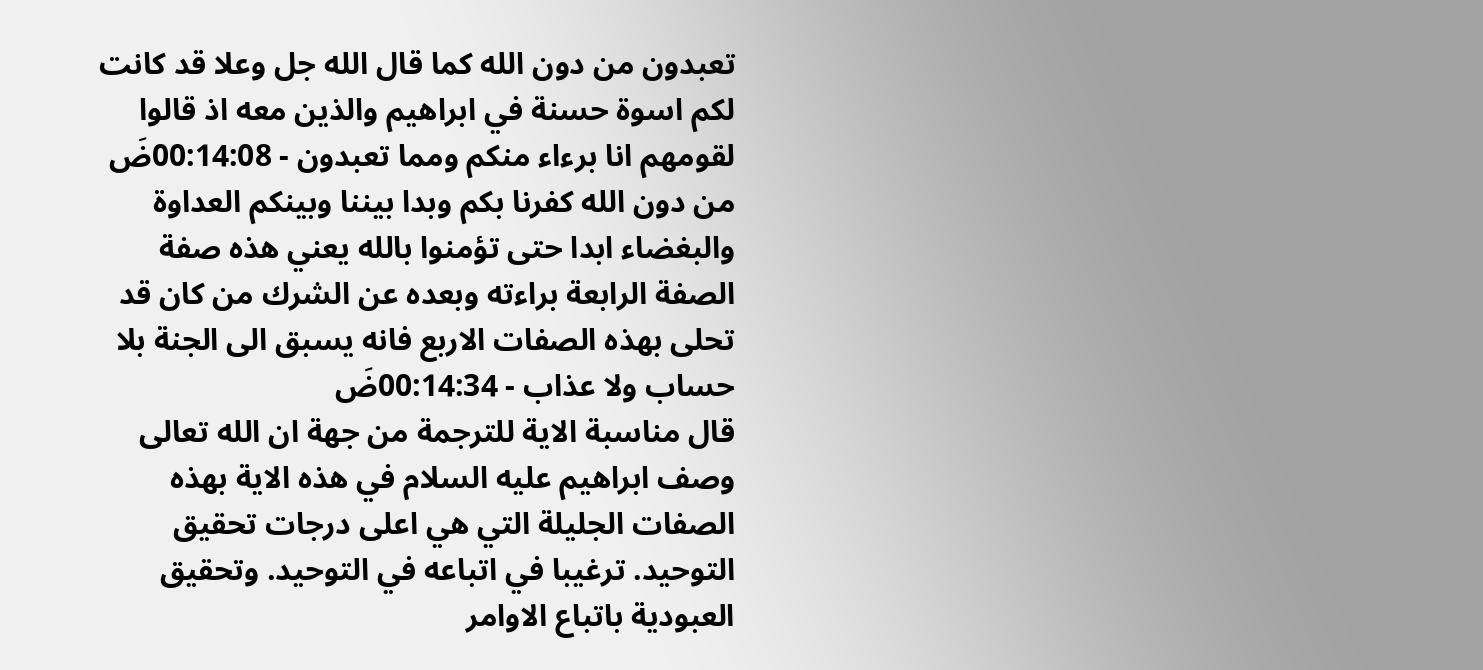تعبدون من دون الله كما قال الله جل وعلا قد كانت لكم اسوة حسنة في ابراهيم والذين معه اذ قالوا لقومهم انا برءاء منكم ومما تعبدون - 00:14:08ضَ
من دون الله كفرنا بكم وبدا بيننا وبينكم العداوة والبغضاء ابدا حتى تؤمنوا بالله يعني هذه صفة الصفة الرابعة براءته وبعده عن الشرك من كان قد تحلى بهذه الصفات الاربع فانه يسبق الى الجنة بلا حساب ولا عذاب - 00:14:34ضَ
قال مناسبة الاية للترجمة من جهة ان الله تعالى وصف ابراهيم عليه السلام في هذه الاية بهذه الصفات الجليلة التي هي اعلى درجات تحقيق التوحيد. ترغيبا في اتباعه في التوحيد. وتحقيق العبودية باتباع الاوامر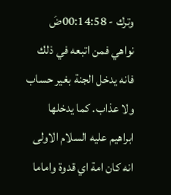وترك - 00:14:58ضَ
نواهي فمن اتبعه في ذلك فانه يدخل الجنة بغير حساب ولا عذاب. كما يدخلها ابراهيم عليه السلام الاولى انه كان امة اي قدوة واماما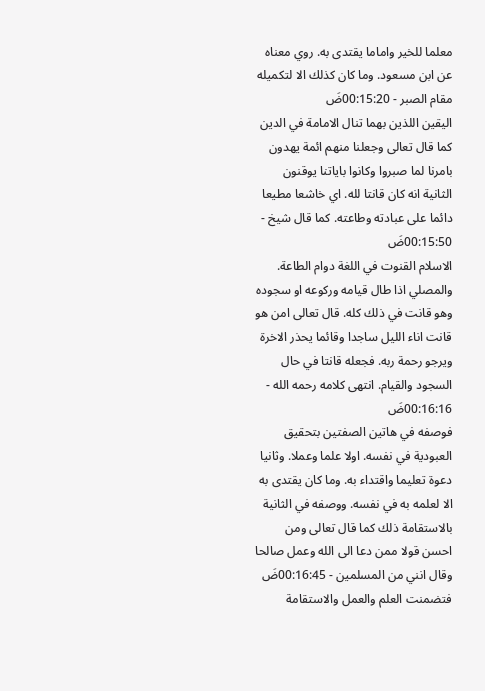معلما للخير واماما يقتدى به. روي معناه عن ابن مسعود. وما كان كذلك الا لتكميله مقام الصبر - 00:15:20ضَ
اليقين اللذين بهما تنال الامامة في الدين كما قال تعالى وجعلنا منهم ائمة يهدون بامرنا لما صبروا وكانوا باياتنا يوقنون الثانية انه كان قانتا لله. اي خاشعا مطيعا دائما على عبادته وطاعته. كما قال شيخ - 00:15:50ضَ
الاسلام القنوت في اللغة دوام الطاعة. والمصلي اذا طال قيامه وركوعه او سجوده وهو قانت في ذلك كله. قال تعالى امن هو قانت اناء الليل ساجدا وقائما يحذر الاخرة ويرجو رحمة ربه. فجعله قانتا في حال السجود والقيام. انتهى كلامه رحمه الله - 00:16:16ضَ
فوصفه في هاتين الصفتين بتحقيق العبودية في نفسه. اولا علما وعملا. وثانيا دعوة تعليما واقتداء به. وما كان يقتدى به الا لعلمه به في نفسه. ووصفه في الثانية بالاستقامة ذلك كما قال تعالى ومن احسن قولا ممن دعا الى الله وعمل صالحا وقال انني من المسلمين - 00:16:45ضَ
فتضمنت العلم والعمل والاستقامة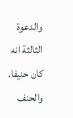والدعوة الثالثة انه كان حنيفا. والحنف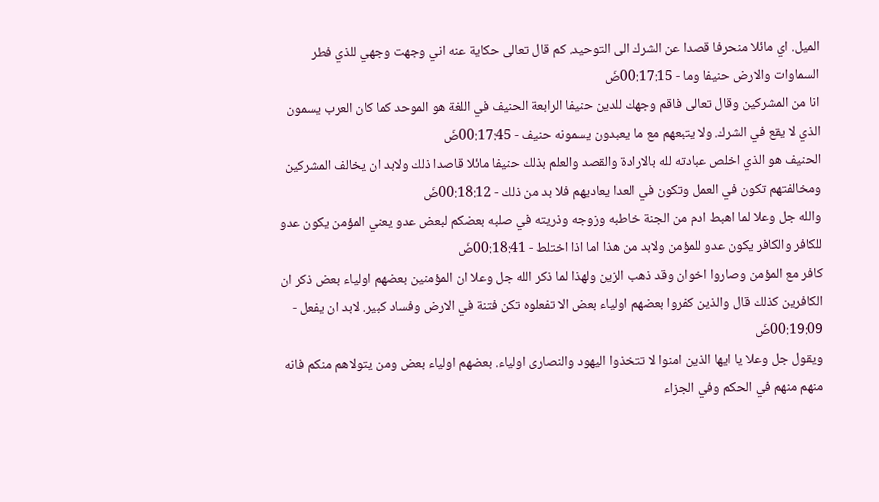الميل. اي مائلا منحرفا قصدا عن الشرك الى التوحيد. كم قال تعالى حكاية عنه اني وجهت وجهي للذي فطر السماوات والارض حنيفا وما - 00:17:15ضَ
انا من المشركين وقال تعالى فاقم وجهك للدين حنيفا الرابعة الحنيف في اللغة هو الموحد كما كان العرب يسمون الذي لا يقع في الشرك. ولا يتبعهم مع ما يعبدون يسمونه حنيف - 00:17:45ضَ
الحنيف هو الذي اخلص عبادته لله بالارادة والقصد والعلم بذلك حنيفا مائلا قاصدا ذلك ولابد ان يخالف المشركين ومخالفتهم تكون في العمل وتكون في العدا يعاديهم فلا بد من ذلك - 00:18:12ضَ
والله جل وعلا لما اهبط ادم من الجنة خاطبه وزوجه وذريته في صلبه بعضكم لبعض عدو يعني المؤمن يكون عدو للكافر والكافر يكون عدو للمؤمن ولابد من هذا اما اذا اختلط - 00:18:41ضَ
كافر مع المؤمن وصاروا اخوان وقد ذهب الزين ولهذا لما ذكر الله جل وعلا ان المؤمنين بعضهم اولياء بعض ذكر ان الكافرين كذلك قال والذين كفروا بعضهم اولياء بعض الا تفعلوه تكن فتنة في الارض وفساد كبير. لابد ان يفعل - 00:19:09ضَ
ويقول جل وعلا يا ايها الذين امنوا لا تتخذوا اليهود والنصارى اولياء. بعضهم اولياء بعض ومن يتولاهم منكم فانه منهم منهم في الحكم وفي الجزاء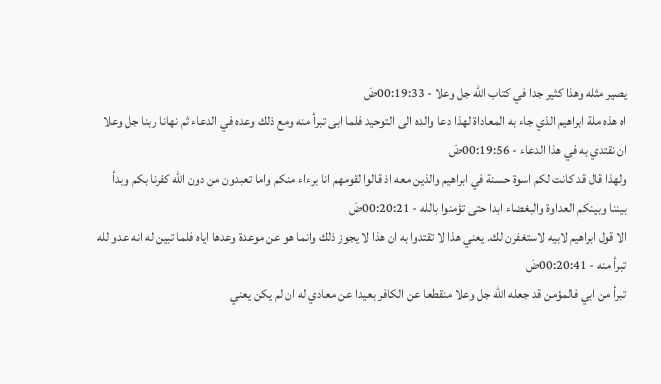يصير مثله وهذا كثير جدا في كتاب الله جل وعلا - 00:19:33ضَ
اه هذه ملة ابراهيم الذي جاء به المعاداة لهذا دعا والده الى التوحيد فلما ابى تبرأ منه ومع ذلك وعده في الدعاء ثم نهانا ربنا جل وعلا ان نقتدي به في هذا الدعاء - 00:19:56ضَ
ولهذا قال قد كانت لكم اسوة حسنة في ابراهيم والذين معه اذ قالوا لقومهم انا برءاء منكم واما تعبدون من دون الله كفرنا بكم وبدأ بيننا وبينكم العداوة والبغضاء ابدا حتى تؤمنوا بالله - 00:20:21ضَ
الا قول ابراهيم لابيه لاستغفرن لك. يعني هذا لا تقتدوا به ان هذا لا يجوز ذلك وانما هو عن موعدة وعدها اياه فلما تبين له انه عدو لله تبرأ منه - 00:20:41ضَ
تبرأ من ابي فالمؤمن قد جعله الله جل وعلا منقطعا عن الكافر بعيدا عن معادي له ان لم يكن يعني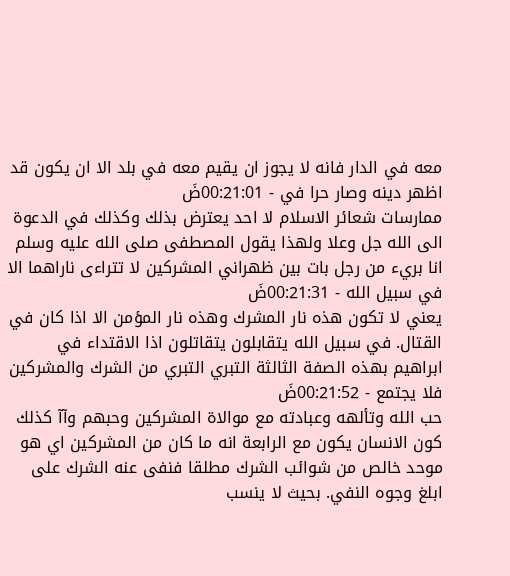معه في الدار فانه لا يجوز ان يقيم معه في بلد الا ان يكون قد اظهر دينه وصار حرا في - 00:21:01ضَ
ممارسات شعائر الاسلام لا احد يعترض بذلك وكذلك في الدعوة الى الله جل وعلا ولهذا يقول المصطفى صلى الله عليه وسلم انا بريء من رجل بات بين ظهراني المشركين لا تتراءى ناراهما الا في سبيل الله - 00:21:31ضَ
يعني لا تكون هذه نار المشرك وهذه نار المؤمن الا اذا كان في القتال. في سبيل الله يتقابلون يتقاتلون اذا الاقتداء في ابراهيم بهذه الصفة الثالثة التبري التبري من الشرك والمشركين فلا يجتمع - 00:21:52ضَ
حب الله وتألهه وعبادته مع موالاة المشركين وحبهم وآآ كذلك كون الانسان يكون مع الرابعة انه ما كان من المشركين اي هو موحد خالص من شوائب الشرك مطلقا فنفى عنه الشرك على ابلغ وجوه النفي. بحيث لا ينسب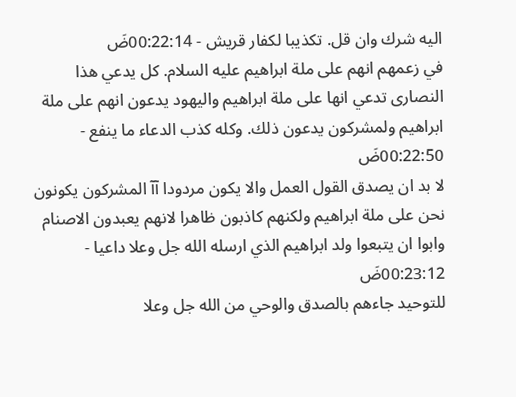اليه شرك وان قل. تكذيبا لكفار قريش - 00:22:14ضَ
في زعمهم انهم على ملة ابراهيم عليه السلام. كل يدعي هذا النصارى تدعي انها على ملة ابراهيم واليهود يدعون انهم على ملة ابراهيم ولمشركون يدعون ذلك. وكله كذب الدعاء ما ينفع - 00:22:50ضَ
لا بد ان يصدق القول العمل والا يكون مردودا آآ المشركون يكونون نحن على ملة ابراهيم ولكنهم كاذبون ظاهرا لانهم يعبدون الاصنام وابوا ان يتبعوا ولد ابراهيم الذي ارسله الله جل وعلا داعيا - 00:23:12ضَ
للتوحيد جاءهم بالصدق والوحي من الله جل وعلا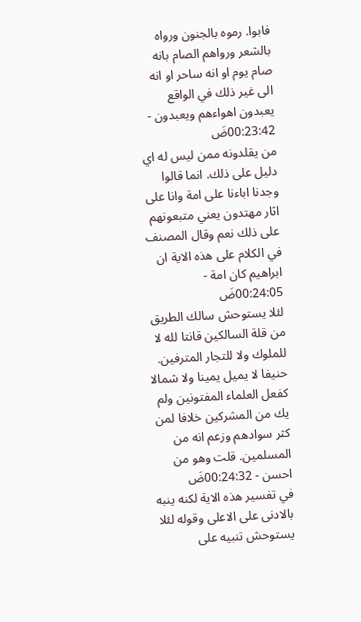فابوا. رموه بالجنون ورواه بالشعر ورواهم الصام بانه صام يوم او انه ساحر او انه الى غير ذلك في الواقع يعبدون اهواءهم ويعبدون - 00:23:42ضَ
من يقلدونه ممن ليس له اي دليل على ذلك. انما قالوا وجدنا اباءنا على امة وانا على اثار مهتدون يعني متبعونهم على ذلك نعم وقال المصنف في الكلام على هذه الاية ان ابراهيم كان امة - 00:24:05ضَ
لئلا يستوحش سالك الطريق من قلة السالكين قانتا لله لا للملوك ولا للتجار المترفين. حنيفا لا يميل يمينا ولا شمالا كفعل العلماء المفتونين ولم يك من المشركين خلافا لمن كثر سوادهم وزعم انه من المسلمين. قلت وهو من احسن - 00:24:32ضَ
في تفسير هذه الاية لكنه ينبه بالادنى على الاعلى وقوله لئلا يستوحش تنبيه على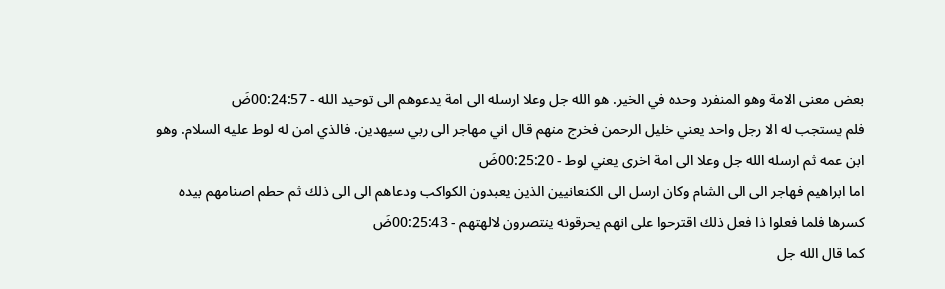بعض معنى الامة وهو المنفرد وحده في الخير. هو الله جل وعلا ارسله الى امة يدعوهم الى توحيد الله - 00:24:57ضَ
فلم يستجب له الا رجل واحد يعني خليل الرحمن فخرج منهم قال اني مهاجر الى ربي سيهدين. فالذي امن له لوط عليه السلام. وهو ابن عمه ثم ارسله الله جل وعلا الى امة اخرى يعني لوط - 00:25:20ضَ
اما ابراهيم فهاجر الى الى الشام وكان ارسل الى الكنعانيين الذين يعبدون الكواكب ودعاهم الى الى ذلك ثم حطم اصنامهم بيده كسرها فلما فعلوا ذا فعل ذلك اقترحوا على انهم يحرقونه ينتصرون لالهتهم - 00:25:43ضَ
كما قال الله جل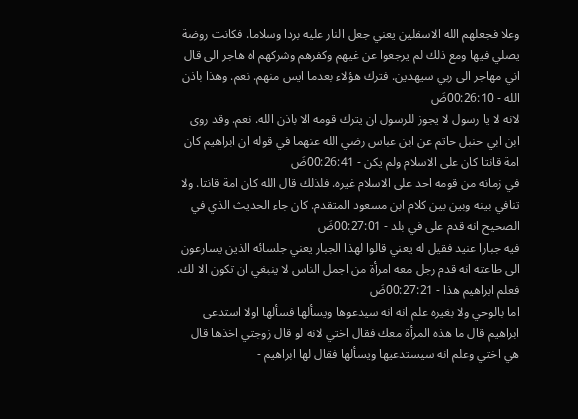وعلا فجعلهم الله الاسفلين يعني جعل النار عليه بردا وسلاما. فكانت روضة يصلي فيها ومع ذلك لم يرجعوا عن غيهم وكفرهم وشركهم اه هاجر الى قال اني مهاجر الى ربي سيهدين. فترك هؤلاء بعدما ايس منهم. نعم. وهذا باذن الله - 00:26:10ضَ
لانه لا يا رسول لا يجوز للرسول ان يترك قومه الا باذن الله. نعم. وقد روى ابن ابي حنبل حاتم عن ابن عباس رضي الله عنهما في قوله ان ابراهيم كان امة قانتا كان على الاسلام ولم يكن - 00:26:41ضَ
في زمانه من قومه احد على الاسلام غيره. فلذلك قال الله كان امة قانتا. ولا تنافي بينه وبين بين كلام ابن مسعود المتقدم. كان جاء الحديث الذي في الصحيح انه قدم على في بلد - 00:27:01ضَ
فيه جبارا عنيد فقيل له يعني قالوا لهذا الجبار يعني جلسائه الذين يسارعون الى طاعته انه قدم رجل معه امرأة من اجمل الناس لا ينبغي ان تكون الا لك. فعلم ابراهيم هذا - 00:27:21ضَ
اما بالوحي ولا بغيره علم انه انه سيدعوها ويسألها فسألها اولا استدعى ابراهيم قال ما هذه المرأة معك فقال اختي لانه لو قال زوجتي اخذها قال هي اختي وعلم انه سيستدعيها ويسألها فقال لها ابراهيم -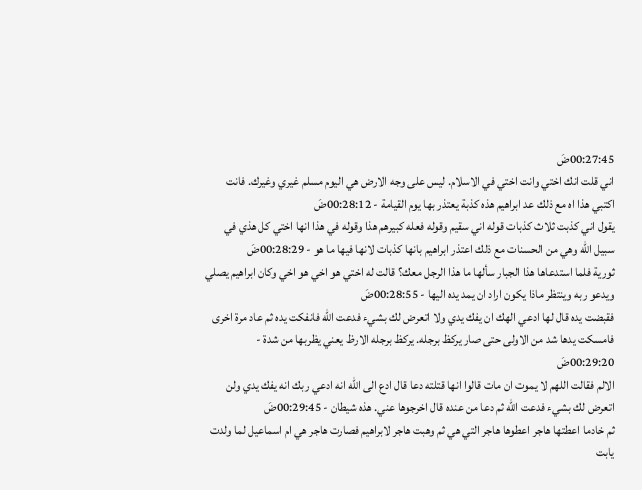00:27:45ضَ
اني قلت انك اختي وانت اختي في الاسلام. ليس على وجه الارض هي اليوم مسلم غيري وغيرك. فانت اكتبي هذا اه مع ذلك عد ابراهيم هذه كذبة يعتذر بها يوم القيامة - 00:28:12ضَ
يقول اني كذبت ثلاث كذبات قوله اني سقيم وقوله فعله كبيرهم هذا وقوله في هذا انها اختي كل هذي في سبيل الله وهي من الحسنات مع ذلك اعتذر ابراهيم بانها كذبات لانها فيها ما هو - 00:28:29ضَ
ثورية فلما استدعاها هذا الجبار سألها ما هذا الرجل معك؟ قالت له اختي هو اخي هو اخي وكان ابراهيم يصلي ويدعو ربه وينتظر ماذا يكون اراد ان يمد يده اليها - 00:28:55ضَ
فقبضت يده قال لها ادعي الهك ان يفك يدي ولا اتعرض لك بشيء فدعت الله فانفكت يده ثم عاد مرة اخرى فامسكت يدها شد من الاولى حتى صار يركظ برجله. يركظ برجله الارظ يعني يظربها من شدة - 00:29:20ضَ
الالم فقالت اللهم لا يموت ان مات قالوا انها قتلته دعا قال ادع الى الله انه ادعي ربك انه يفك يدي ولن اتعرض لك بشيء فدعت الله ثم دعا من عنده قال اخرجوها عني. هذه شيطان - 00:29:45ضَ
ثم خادما اعطتها هاجر اعطوها هاجر التي هي ثم وهبت هاجر لابراهيم فصارت هاجر هي ام اسماعيل لما ولدت يابت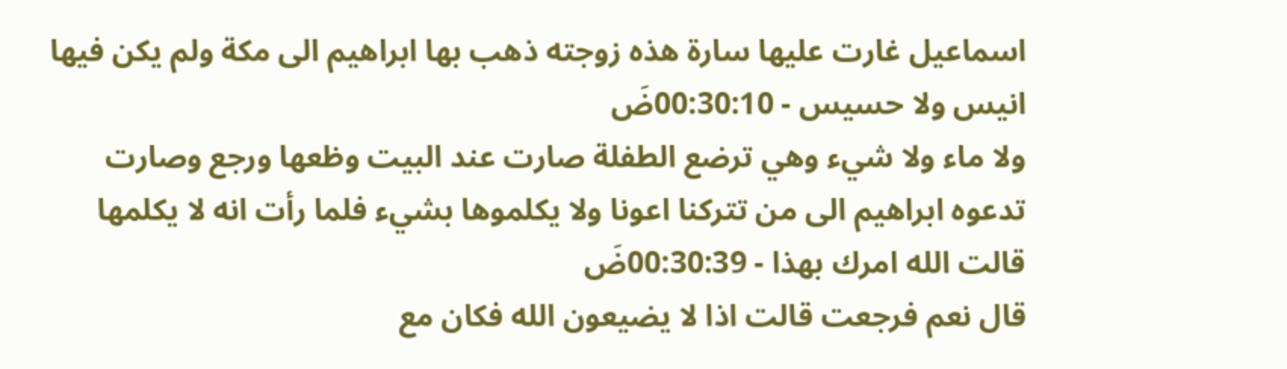اسماعيل غارت عليها سارة هذه زوجته ذهب بها ابراهيم الى مكة ولم يكن فيها انيس ولا حسيس - 00:30:10ضَ
ولا ماء ولا شيء وهي ترضع الطفلة صارت عند البيت وظعها ورجع وصارت تدعوه ابراهيم الى من تتركنا اعونا ولا يكلموها بشيء فلما رأت انه لا يكلمها قالت الله امرك بهذا - 00:30:39ضَ
قال نعم فرجعت قالت اذا لا يضيعون الله فكان مع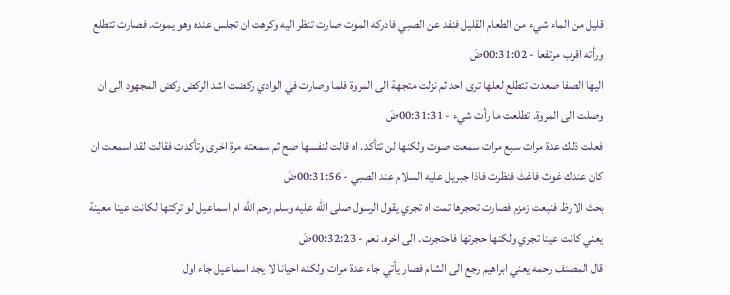قليل من الماء شيء من الطعام القليل فنفد عن الصبي فادركه الموت صارت تنظر اليه وكرهت ان تجلس عنده وهو يموت. فصارت تتطلع ورأته اقرب مرتفعا - 00:31:02ضَ
اليها الصفا صعدت تتطلع لعلها ترى احد ثم نزلت متجهة الى المروة فلما وصارت في الوادي ركضت اشد الركض ركض المجهود الى ان وصلت الى المروة. تطلعت ما رأت شيء - 00:31:31ضَ
فعلت ذلك عدة مرات سبع مرات سمعت صوت ولكنها لن تتأكد. اه قالت لنفسها صح ثم سمعته مرة اخرى وتأكدت فقالت لقد اسمعت ان كان عندك غوث فاغث فنظرت فاذا جبريل عليه السلام عند الصبي - 00:31:56ضَ
بحث الارظ فنبعت زمزم فصارت تحجرها تمت اه تجري يقول الرسول صلى الله عليه وسلم رحم الله ام اسماعيل لو تركتها لكانت عينا معينة يعني كانت عينا تجري ولكنها حجرتها فاحتجرت. الى اخره. نعم - 00:32:23ضَ
قال المصنف رحمه يعني ابراهيم رجع الى الشام فصار يأتي جاء عدة مرات ولكنه احيانا لا يجد اسماعيل جاء اول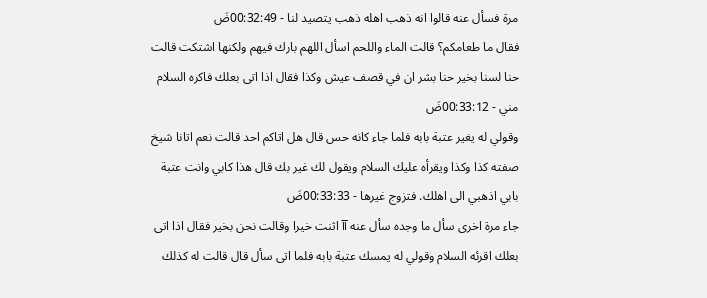مرة فسأل عنه قالوا انه ذهب اهله ذهب يتصيد لنا - 00:32:49ضَ
فقال ما طعامكم؟ قالت الماء واللحم اسأل اللهم بارك فيهم ولكنها اشتكت قالت حنا لسنا بخير حنا بشر ان في قصف عيش وكذا فقال اذا اتى بعلك فاكره السلام مني - 00:33:12ضَ
وقولي له يغير عتبة بابه فلما جاء كانه حس قال هل اتاكم احد قالت نعم اتانا شيخ صفته كذا وكذا ويقرأه عليك السلام ويقول لك غير بك قال هذا كابي وانت عتبة بابي اذهبي الى اهلك. فتزوج غيرها - 00:33:33ضَ
جاء مرة اخرى سأل ما وجده سأل عنه آآ اثنت خيرا وقالت نحن بخير فقال اذا اتى بعلك اقرئه السلام وقولي له يمسك عتبة بابه فلما اتى سأل قال قالت له كذلك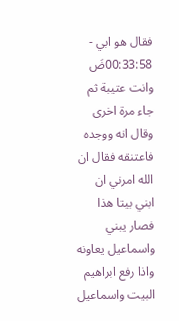فقال هو ابي - 00:33:58ضَ
وانت عتيبة ثم جاء مرة اخرى وقال انه ووجده فاعتنقه فقال ان الله امرني ان ابني بيتا هذا فصار يبني واسماعيل يعاونه واذا رفع ابراهيم البيت واسماعيل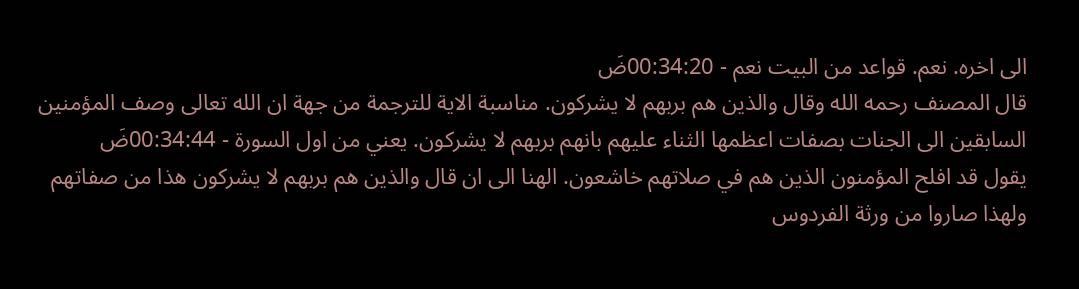الى اخره. نعم. قواعد من البيت نعم - 00:34:20ضَ
قال المصنف رحمه الله وقال والذين هم بربهم لا يشركون. مناسبة الاية للترجمة من جهة ان الله تعالى وصف المؤمنين السابقين الى الجنات بصفات اعظمها الثناء عليهم بانهم بربهم لا يشركون. يعني من اول السورة - 00:34:44ضَ
يقول قد افلح المؤمنون الذين هم في صلاتهم خاشعون. الهنا الى ان قال والذين هم بربهم لا يشركون هذا من صفاتهم ولهذا صاروا من ورثة الفردوس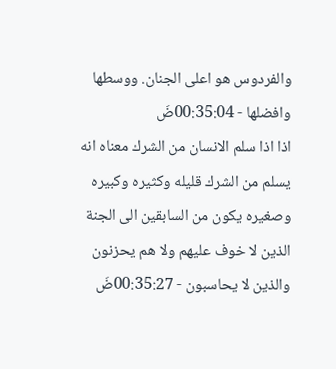والفردوس هو اعلى الجنان. ووسطها وافضلها - 00:35:04ضَ
اذا اذا سلم الانسان من الشرك معناه انه يسلم من الشرك قليله وكثيره وكبيره وصغيره يكون من السابقين الى الجنة الذين لا خوف عليهم ولا هم يحزنون والذين لا يحاسبون - 00:35:27ضَ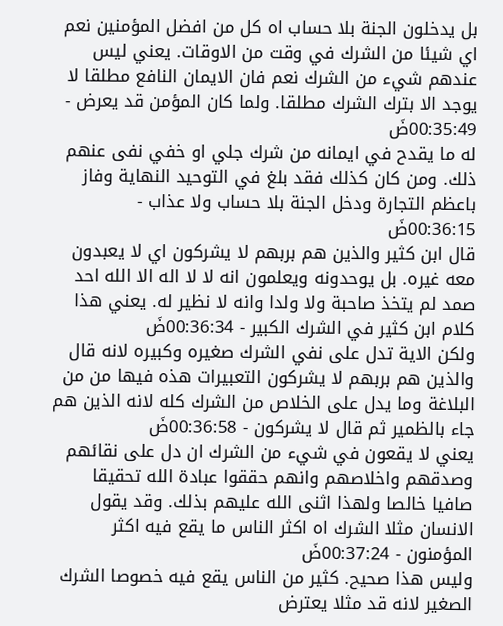بل يدخلون الجنة بلا حساب اه كل من افضل المؤمنين نعم اي شيئا من الشرك في وقت من الاوقات. يعني ليس عندهم شيء من الشرك نعم فان الايمان النافع مطلقا لا يوجد الا بترك الشرك مطلقا. ولما كان المؤمن قد يعرض - 00:35:49ضَ
له ما يقدح في ايمانه من شرك جلي او خفي نفى عنهم ذلك. ومن كان كذلك فقد بلغ في التوحيد النهاية وفاز باعظم التجارة ودخل الجنة بلا حساب ولا عذاب - 00:36:15ضَ
قال ابن كثير والذين هم بربهم لا يشركون اي لا يعبدون معه غيره. بل يوحدونه ويعلمون انه لا لا اله الا الله احد صمد لم يتخذ صاحبة ولا ولدا وانه لا نظير له. يعني هذا كلام ابن كثير في الشرك الكبير - 00:36:34ضَ
ولكن الاية تدل على نفي الشرك صغيره وكبيره لانه قال والذين هم بربهم لا يشركون التعبيرات هذه فيها من من البلاغة وما يدل على الخلاص من الشرك كله لانه الذين هم جاء بالظمير ثم قال لا يشركون - 00:36:58ضَ
يعني لا يقعون في شيء من الشرك ان دل على نقائهم وصدقهم واخلاصهم وانهم حققوا عبادة الله تحقيقا صافيا خالصا ولهذا اثنى الله عليهم بذلك. وقد يقول الانسان مثلا الشرك اه اكثر الناس ما يقع فيه اكثر المؤمنون - 00:37:24ضَ
وليس هذا صحيح. كثير من الناس يقع فيه خصوصا الشرك الصغير لانه قد مثلا يعترض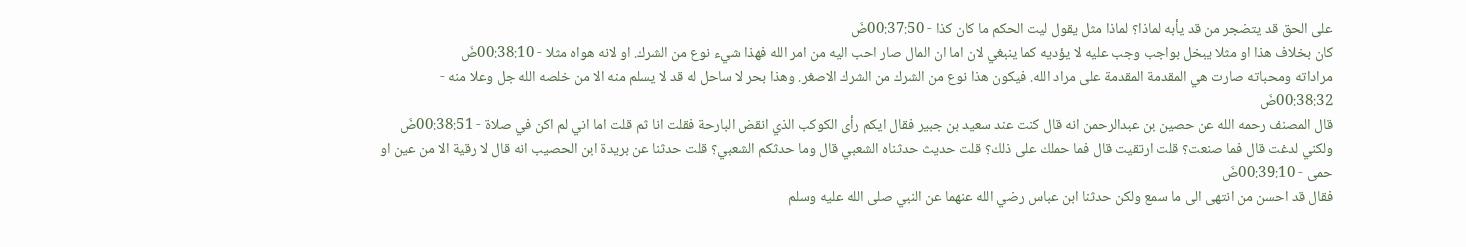على الحق قد يتضجر من قد يأبه لماذا؟ لماذا مثل يقول ليت الحكم ما كان كذا - 00:37:50ضَ
كان بخلاف هذا او مثلا يبخل بواجب وجب عليه لا يؤديه كما ينبغي لان اما ان المال صار احب اليه من امر الله فهذا شيء نوع من الشرك. او لانه هواه مثلا - 00:38:10ضَ
مراداته ومحباته صارت هي المقدمة المقدمة على مراد الله. فيكون هذا نوع من الشرك من الشرك الاصغر. وهذا بحر لا ساحل له قد لا يسلم منه الا من خلصه الله جل وعلا منه - 00:38:32ضَ
قال المصنف رحمه الله عن حصين بن عبدالرحمن انه قال كنت عند سعيد بن جبير فقال ايكم رأى الكوكب الذي انقض البارحة فقلت انا ثم قلت اما اني لم اكن في صلاة - 00:38:51ضَ
ولكني لدغت قال فما صنعت؟ قلت ارتقيت قال فما حملك على ذلك؟ قلت حديث حدثناه الشعبي قال وما حدثكم الشعبي؟ قلت حدثنا عن بريدة ابن الحصيب انه قال لا رقية الا من عين او حمى - 00:39:10ضَ
فقال قد احسن من انتهى الى ما سمع ولكن حدثنا ابن عباس رضي الله عنهما عن النبي صلى الله عليه وسلم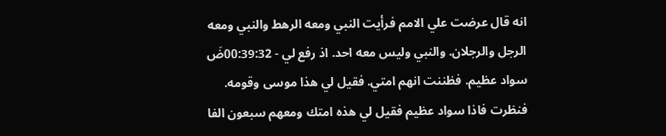انه قال عرضت علي الامم فرأيت النبي ومعه الرهط والنبي ومعه الرجل والرجلان. والنبي وليس معه احد. اذ رفع لي - 00:39:32ضَ
سواد عظيم. فظننت انهم امتي. فقيل لي هذا موسى وقومه. فنظرت فاذا سواد عظيم فقيل لي هذه امتك ومعهم سبعون الفا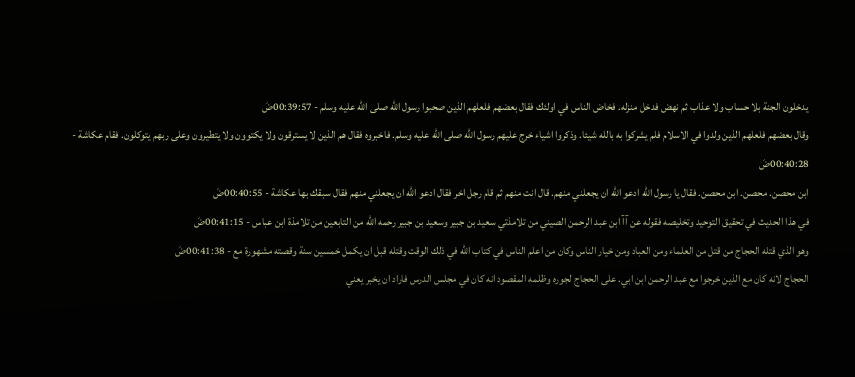يدخلون الجنة بلا حساب ولا عذاب ثم نهض فدخل منزله. فخاض الناس في اولئك فقال بعضهم فلعلهم الذين صحبوا رسول الله صلى الله عليه وسلم - 00:39:57ضَ
وقال بعضهم فلعلهم الذين ولدوا في الاسلام فلم يشركوا به بالله شيئا. وذكروا اشياء خرج عليهم رسول الله صلى الله عليه وسلم. فاخبروه فقال هم الذين لا يسترقون ولا يكتوون ولا يتطيرون وعلى ربهم يتوكلون. فقام عكاشة - 00:40:28ضَ
ابن محصن. محصن. ابن محصن. فقال يا رسول الله ادعو الله ان يجعلني منهم. قال انت منهم ثم قام رجل اخر فقال ادعو الله ان يجعلني منهم فقال سبقك بها عكاشة - 00:40:55ضَ
في هذا الحديث في تحقيق التوحيد وتخليصه فقوله عن آآ ابن عبد الرحمن الصيني من تلامذتي سعيد بن جبير وسعيد بن جبير رحمه الله من التابعين من تلامذة ابن عباس - 00:41:15ضَ
وهو الذي قتله الحجاج من قتل من العلماء ومن العباد ومن خيار الناس وكان من اعلم الناس في كتاب الله في ذلك الوقت وقتله قبل ان يكمل خمسين سنة وقصته مشهورة مع - 00:41:38ضَ
الحجاج لانه كان مع الذين خرجوا مع عبد الرحمن ابن ابي. على الحجاج لجوره وظلمه المقصود انه كان في مجلس الدرس فاراد ان يخبر يعني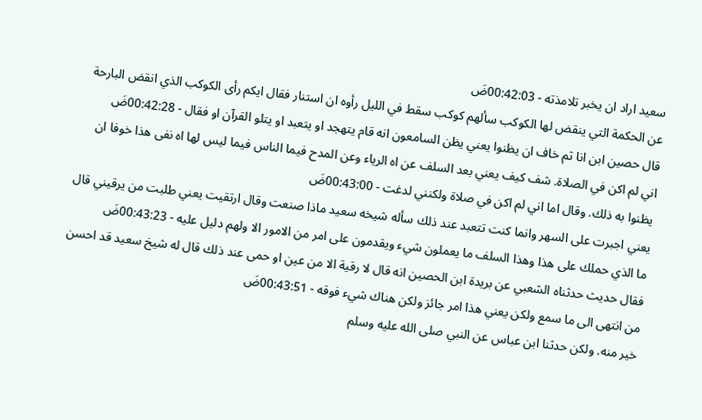سعيد اراد ان يخبر تلامذته - 00:42:03ضَ
عن الحكمة التي ينقض لها الكوكب سألهم كوكب سقط في الليل رأوه ان استنار فقال ايكم رأى الكوكب الذي انقض البارحة قال حصين ابن انا ثم خاف ان يظنوا يعني يظن السامعون انه قام يتهجد او يتعبد او يتلو القرآن او فقال - 00:42:28ضَ
اني لم اكن في الصلاة. شف كيف يعني بعد السلف عن اه الرياء وعن المدح فيما الناس فيما ليس لها اه نفى هذا خوفا ان يظنوا به ذلك. وقال اما اني لم اكن في صلاة ولكنني لدغت - 00:43:00ضَ
يعني اجبرت على السهر وانما كنت تتعبد عند ذلك سأله شيخه سعيد ماذا صنعت وقال ارتقيت يعني طلبت من يرقيني قال ما الذي حملك على هذا وهذا السلف ما يعملون شيء ويقدمون على امر من الامور الا ولهم دليل عليه - 00:43:23ضَ
فقال حديث حدثناه الشعبي عن بريدة ابن الحصين انه قال لا رقية الا من عين او حمى عند ذلك قال له شيخ سعيد قد احسن من انتهى الى ما سمع ولكن يعني هذا امر جائز ولكن هناك شيء فوقه - 00:43:51ضَ
خير منه. ولكن حدثنا ابن عباس عن النبي صلى الله عليه وسلم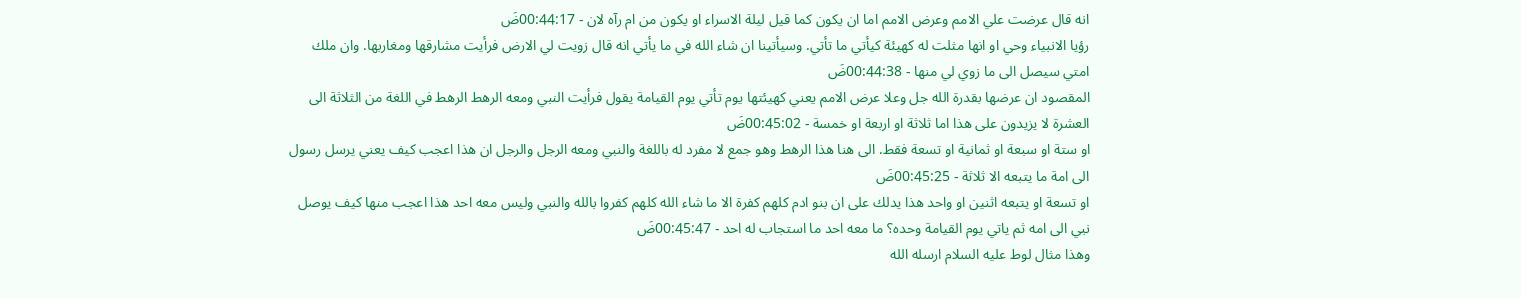انه قال عرضت علي الامم وعرض الامم اما ان يكون كما قيل ليلة الاسراء او يكون من ام رآه لان - 00:44:17ضَ
رؤيا الانبياء وحي او انها مثلت له كهيئة كيأتي ما تأتي. وسيأتينا ان شاء الله في ما يأتي انه قال زويت لي الارض فرأيت مشارقها ومغاربها. وان ملك امتي سيصل الى ما زوي لي منها - 00:44:38ضَ
المقصود ان عرضها بقدرة الله جل وعلا عرض الامم يعني كهيئتها يوم تأتي يوم القيامة يقول فرأيت النبي ومعه الرهط الرهط في اللغة من الثلاثة الى العشرة لا يزيدون على هذا اما ثلاثة او اربعة او خمسة - 00:45:02ضَ
او ستة او سبعة او ثمانية او تسعة فقط. الى هنا هذا الرهط وهو جمع لا مفرد له باللغة والنبي ومعه الرجل والرجل ان هذا اعجب كيف يعني يرسل رسول الى امة ما يتبعه الا ثلاثة - 00:45:25ضَ
او تسعة او يتبعه اثنين او واحد هذا يدلك على ان بنو ادم كلهم كفرة الا ما شاء الله كلهم كفروا بالله والنبي وليس معه احد هذا اعجب منها كيف يوصل نبي الى امه ثم ياتي يوم القيامة وحده؟ ما معه احد ما استجاب له احد - 00:45:47ضَ
وهذا مثال لوط عليه السلام ارسله الله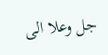جل وعلا الى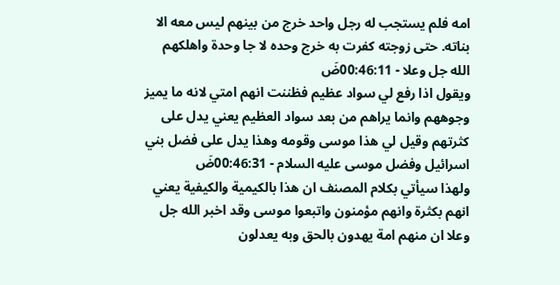امه فلم يستجب له رجل واحد خرج من بينهم ليس معه الا بناته. حتى زوجته كفرت به خرج وحده لا جا وحدة واهلكهم الله جل وعلا - 00:46:11ضَ
ويقول اذا رفع لي سواد عظيم فظننت انهم امتي لانه ما يميز وجوههم وانما يراهم من بعد سواد العظيم يعني يدل على كثرتهم وقيل لي هذا موسى وقومه وهذا يدل على فضل بني اسرائيل وفضل موسى عليه السلام - 00:46:31ضَ
ولهذا سيأتي بكلام المصنف ان هذا بالكيمية والكيفية يعني انهم بكثرة وانهم مؤمنون واتبعوا موسى وقد اخبر الله جل وعلا ان منهم امة يهدون بالحق وبه يعدلون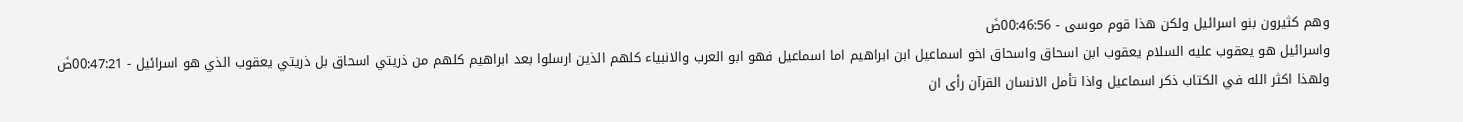وهم كثيرون بنو اسرائيل ولكن هذا قوم موسى - 00:46:56ضَ
واسرائيل هو يعقوب عليه السلام يعقوب ابن اسحاق واسحاق اخو اسماعيل ابن ابراهيم اما اسماعيل فهو ابو العرب والانبياء كلهم الذين ارسلوا بعد ابراهيم كلهم من ذريتي اسحاق بل ذريتي يعقوب الذي هو اسرائيل - 00:47:21ضَ
ولهذا اكثر الله في الكتاب ذكر اسماعيل واذا تأمل الانسان القرآن رأى ان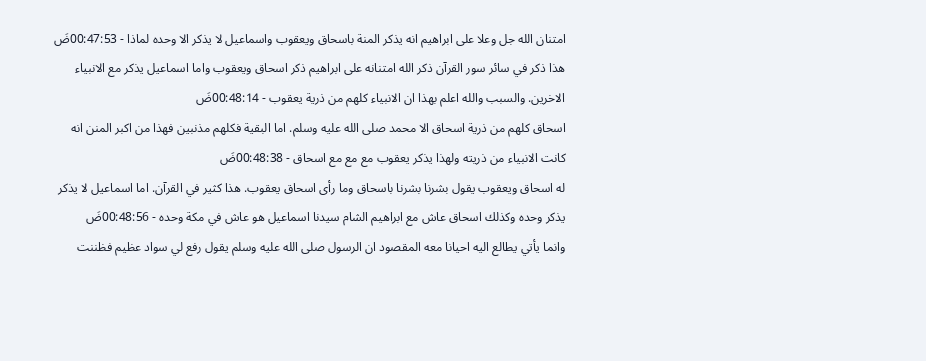امتنان الله جل وعلا على ابراهيم انه يذكر المنة باسحاق ويعقوب واسماعيل لا يذكر الا وحده لماذا - 00:47:53ضَ
هذا ذكر في سائر سور القرآن ذكر الله امتنانه على ابراهيم ذكر اسحاق ويعقوب واما اسماعيل يذكر مع الانبياء الاخرين. والسبب والله اعلم بهذا ان الانبياء كلهم من ذرية يعقوب - 00:48:14ضَ
اسحاق كلهم من ذرية اسحاق الا محمد صلى الله عليه وسلم. اما البقية فكلهم مذنبين فهذا من اكبر المنن انه كانت الانبياء من ذريته ولهذا يذكر يعقوب مع مع مع اسحاق - 00:48:38ضَ
له اسحاق ويعقوب يقول بشرنا بشرنا باسحاق وما رأى اسحاق يعقوب. هذا كثير في القرآن. اما اسماعيل لا يذكر يذكر وحده وكذلك اسحاق عاش مع ابراهيم الشام سيدنا اسماعيل هو عاش في مكة وحده - 00:48:56ضَ
وانما يأتي يطالع اليه احيانا معه المقصود ان الرسول صلى الله عليه وسلم يقول رفع لي سواد عظيم فظننت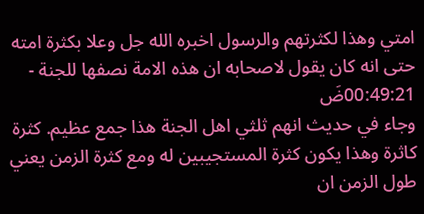امتي وهذا لكثرتهم والرسول اخبره الله جل وعلا بكثرة امته حتى انه كان يقول لاصحابه ان هذه الامة نصفها للجنة - 00:49:21ضَ
وجاء في حديث انهم ثلثي اهل الجنة هذا جمع عظيم. كثرة كاثرة وهذا يكون كثرة المستجيبين له ومع كثرة الزمن يعني طول الزمن ان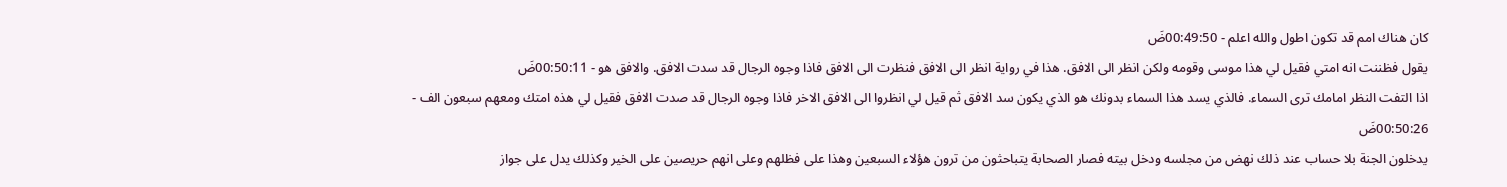كان هناك امم قد تكون اطول والله اعلم - 00:49:50ضَ
يقول فظننت انه امتي فقيل لي هذا موسى وقومه ولكن انظر الى الافق. هذا في رواية انظر الى الافق فنظرت الى الافق فاذا وجوه الرجال قد سدت الافق. والافق هو - 00:50:11ضَ
اذا التفت النظر امامك ترى السماء. فالذي يسد هذا السماء بدونك هو الذي يكون سد الافق ثم قيل لي انظروا الى الافق الاخر فاذا وجوه الرجال قد صدت الافق فقيل لي هذه امتك ومعهم سبعون الف - 00:50:26ضَ
يدخلون الجنة بلا حساب عند ذلك نهض من مجلسه ودخل بيته فصار الصحابة يتباحثون من ترون هؤلاء السبعين وهذا على فظلهم وعلى انهم حريصين على الخير وكذلك يدل على جواز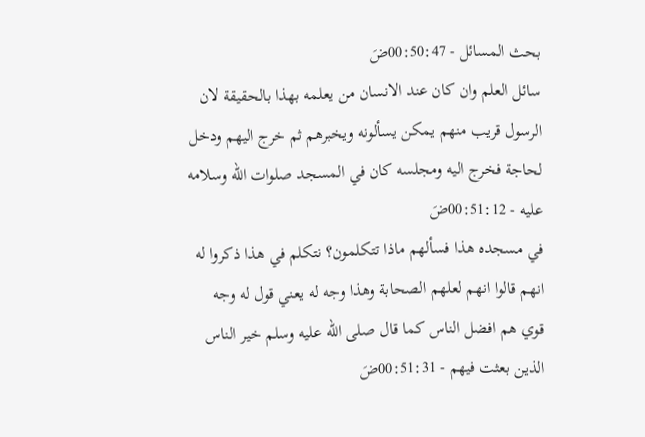بحث المسائل - 00:50:47ضَ
سائل العلم وان كان عند الانسان من يعلمه بهذا بالحقيقة لان الرسول قريب منهم يمكن يسألونه ويخبرهم ثم خرج اليهم ودخل لحاجة فخرج اليه ومجلسه كان في المسجد صلوات الله وسلامه عليه - 00:51:12ضَ
في مسجده هذا فسألهم ماذا تتكلمون؟ نتكلم في هذا ذكروا له انهم قالوا انهم لعلهم الصحابة وهذا وجه له يعني قول له وجه قوي هم افضل الناس كما قال صلى الله عليه وسلم خير الناس الذين بعثت فيهم - 00:51:31ضَ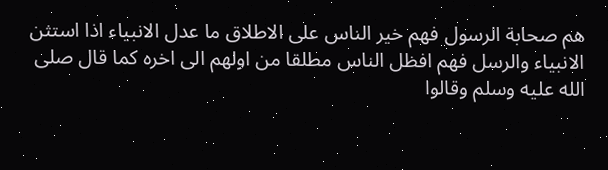هم صحابة الرسول فهم خير الناس على الاطلاق ما عدل الانبياء اذا استثن الانبياء والرسل فهم افظل الناس مطلقا من اولهم الى اخره كما قال صلى الله عليه وسلم وقالوا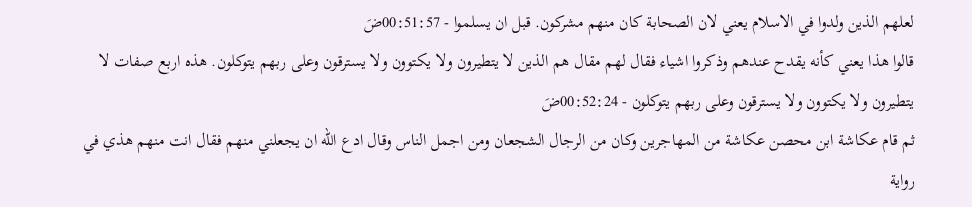لعلهم الذين ولدوا في الاسلام يعني لان الصحابة كان منهم مشركون. قبل ان يسلموا - 00:51:57ضَ
قالوا هذا يعني كأنه يقدح عندهم وذكروا اشياء فقال لهم مقال هم الذين لا يتطيرون ولا يكتوون ولا يسترقون وعلى ربهم يتوكلون. هذه اربع صفات لا يتطيرون ولا يكتوون ولا يسترقون وعلى ربهم يتوكلون - 00:52:24ضَ
ثم قام عكاشة ابن محصن عكاشة من المهاجرين وكان من الرجال الشجعان ومن اجمل الناس وقال ادع الله ان يجعلني منهم فقال انت منهم هذي في رواية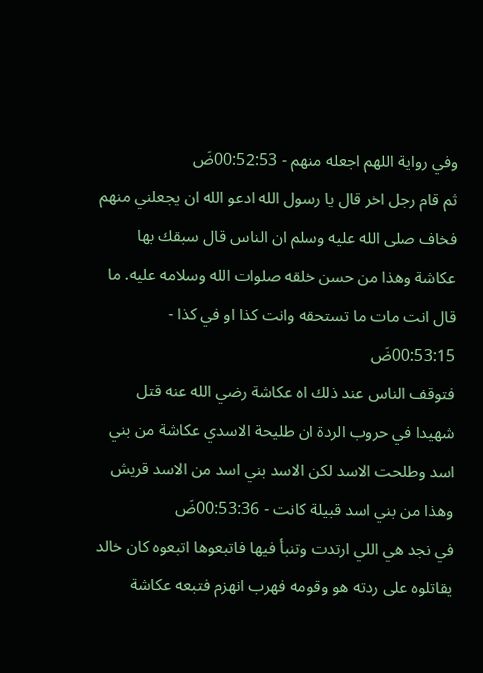وفي رواية اللهم اجعله منهم - 00:52:53ضَ
ثم قام رجل اخر قال يا رسول الله ادعو الله ان يجعلني منهم فخاف صلى الله عليه وسلم ان الناس قال سبقك بها عكاشة وهذا من حسن خلقه صلوات الله وسلامه عليه. ما قال انت مات ما تستحقه وانت كذا او في كذا - 00:53:15ضَ
فتوقف الناس عند ذلك اه عكاشة رضي الله عنه قتل شهيدا في حروب الردة ان طليحة الاسدي عكاشة من بني اسد وطلحت الاسد لكن الاسد بني اسد من الاسد قريش وهذا من بني اسد قبيلة كانت - 00:53:36ضَ
في نجد هي اللي ارتدت وتنبأ فيها فاتبعوها اتبعوه كان خالد يقاتلوه على ردته هو وقومه فهرب انهزم فتبعه عكاشة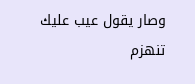وصار يقول عيب عليك تنهزم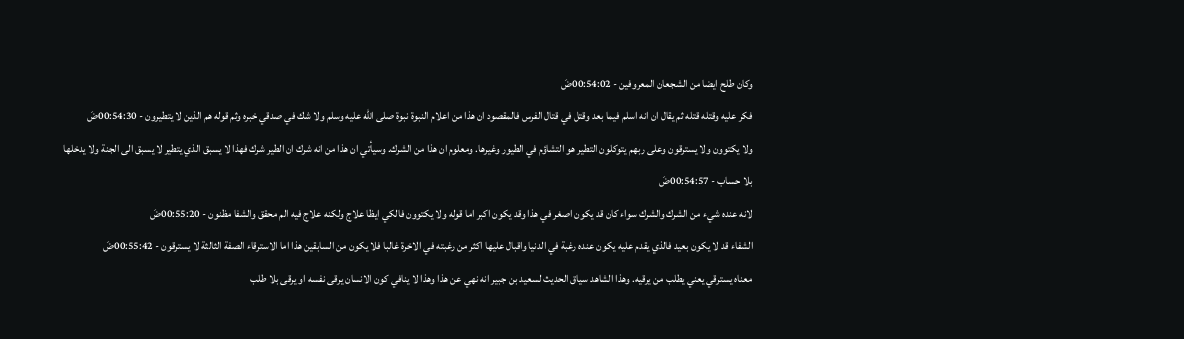وكان طلح ايضا من الشجعان المعروفين - 00:54:02ضَ
فكر عليه وقتله قتله ثم يقال ان انه اسلم فيما بعد وقتل في قتال الفرس فالمقصود ان هذا من اعلام النبوة نبوة صلى الله عليه وسلم ولا شك في صدقي خبره وثم قوله هم الذين لا يتطيرون - 00:54:30ضَ
ولا يكتوون ولا يسترقون وعلى ربهم يتوكلون التطير هو التشاؤم في الطيور وغيرها. ومعلوم ان هذا من الشرك. وسيأتي ان هذا من انه شرك ان الطير شرك فهذا لا يسبق الذي يتطير لا يسبق الى الجنة ولا يدخلها بلا حساب - 00:54:57ضَ
لانه عنده شيء من الشرك والشرك سواء كان قد يكون اصغر في هذا وقد يكون اكبر اما قوله ولا يكتوون فالكي ايظا علاج ولكنه علاج فيه الم محقق والشفا مظنون - 00:55:20ضَ
الشفاء قد لا يكون بعيد فالذي يقدم عليه يكون عنده رغبة في الدنيا واقبال عليها اكثر من رغبته في الاخرة غالبا فلا يكون من السابقين هذا اما الاسترقاء الصفة الثالثة لا يسترقون - 00:55:42ضَ
معناه يسترقي يعني يطلب من يرقيه. وهذا الشاهد سياق الحديث لسعيد بن جبير انه نهي عن هذا وهذا لا ينافي كون الانسان يرقى نفسه او يرقى بلا طلب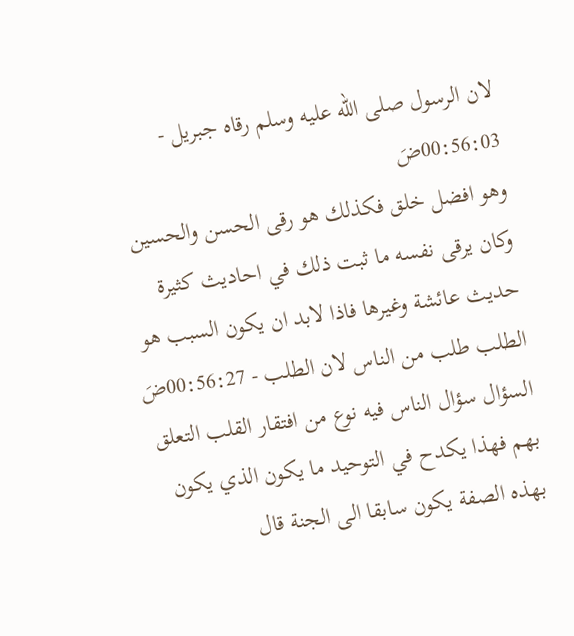لان الرسول صلى الله عليه وسلم رقاه جبريل - 00:56:03ضَ
وهو افضل خلق فكذلك هو رقى الحسن والحسين وكان يرقى نفسه ما ثبت ذلك في احاديث كثيرة حديث عائشة وغيرها فاذا لابد ان يكون السبب هو الطلب طلب من الناس لان الطلب - 00:56:27ضَ
السؤال سؤال الناس فيه نوع من افتقار القلب التعلق بهم فهذا يكدح في التوحيد ما يكون الذي يكون بهذه الصفة يكون سابقا الى الجنة قال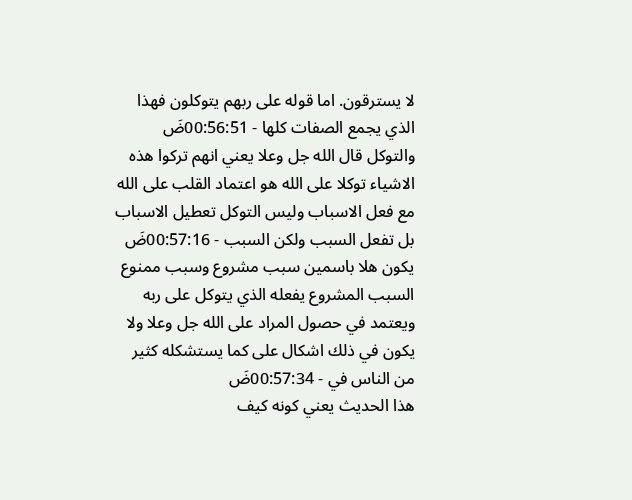لا يسترقون. اما قوله على ربهم يتوكلون فهذا الذي يجمع الصفات كلها - 00:56:51ضَ
والتوكل قال الله جل وعلا يعني انهم تركوا هذه الاشياء توكلا على الله هو اعتماد القلب على الله مع فعل الاسباب وليس التوكل تعطيل الاسباب بل تفعل السبب ولكن السبب - 00:57:16ضَ
يكون هلا باسمين سبب مشروع وسبب ممنوع السبب المشروع يفعله الذي يتوكل على ربه ويعتمد في حصول المراد على الله جل وعلا ولا يكون في ذلك اشكال على كما يستشكله كثير من الناس في - 00:57:34ضَ
هذا الحديث يعني كونه كيف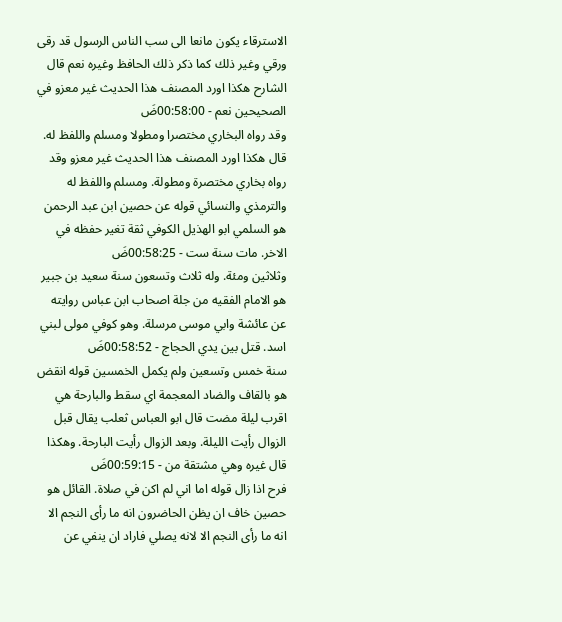الاسترقاء يكون مانعا الى سب الناس الرسول قد رقى ورقي وغير ذلك كما ذكر ذلك الحافظ وغيره نعم قال الشارح هكذا اورد المصنف هذا الحديث غير معزو في الصحيحين نعم - 00:58:00ضَ
وقد رواه البخاري مختصرا ومطولا ومسلم واللفظ له. قال هكذا اورد المصنف هذا الحديث غير معزو وقد رواه بخاري مختصرة ومطولة. ومسلم واللفظ له والترمذي والنسائي قوله عن حصين ابن عبد الرحمن هو السلمي ابو الهذيل الكوفي ثقة تغير حفظه في الاخر. مات سنة ست - 00:58:25ضَ
وثلاثين ومئة. وله ثلاث وتسعون سنة سعيد بن جبير هو الامام الفقيه من جلة اصحاب ابن عباس روايته عن عائشة وابي موسى مرسلة. وهو كوفي مولى لبني اسد. قتل بين يدي الحجاج - 00:58:52ضَ
سنة خمس وتسعين ولم يكمل الخمسين قوله انقض هو بالقاف والضاد المعجمة اي سقط والبارحة هي اقرب ليلة مضت قال ابو العباس ثعلب يقال قبل الزوال رأيت الليلة. وبعد الزوال رأيت البارحة. وهكذا قال غيره وهي مشتقة من - 00:59:15ضَ
فرح اذا زال قوله اما اني لم اكن في صلاة. القائل هو حصين خاف ان يظن الحاضرون انه ما رأى النجم الا انه ما رأى النجم الا لانه يصلي فاراد ان ينفي عن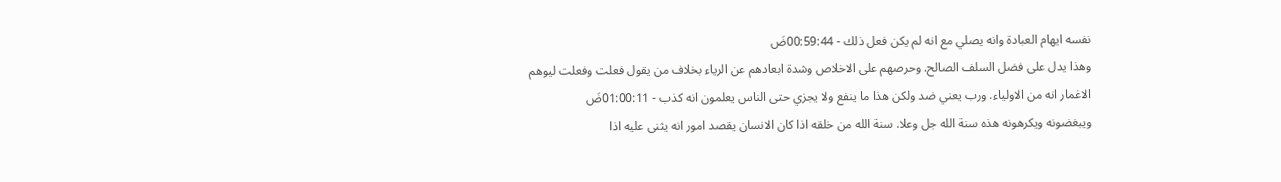نفسه ايهام العبادة وانه يصلي مع انه لم يكن فعل ذلك - 00:59:44ضَ
وهذا يدل على فضل السلف الصالح. وحرصهم على الاخلاص وشدة ابعادهم عن الرياء بخلاف من يقول فعلت وفعلت ليوهم الاغمار انه من الاولياء. ورب يعني ضد ولكن هذا ما ينفع ولا يجزي حتى الناس يعلمون انه كذب - 01:00:11ضَ
ويبغضونه ويكرهونه هذه سنة الله جل وعلا. سنة الله من خلقه اذا كان الانسان يقصد امور انه يثنى عليه اذا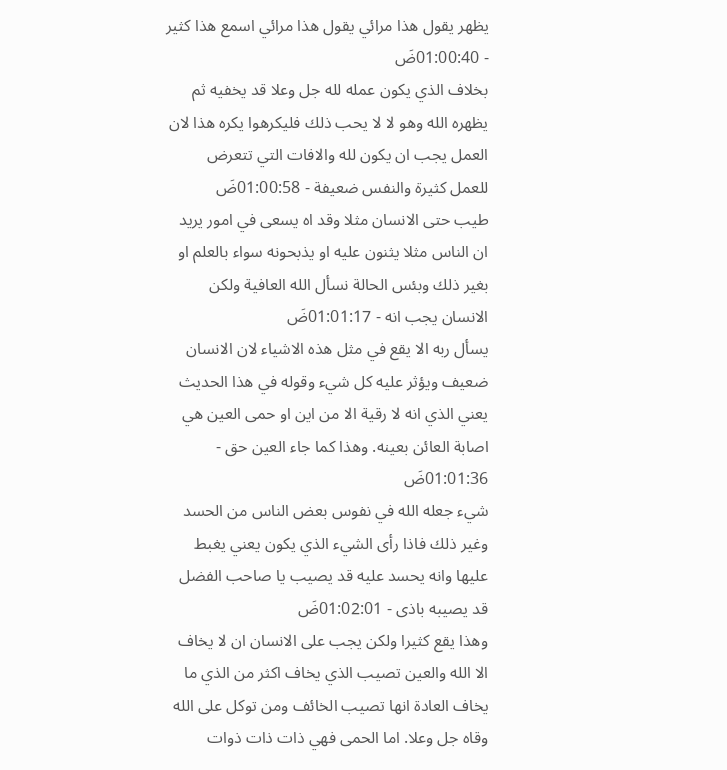يظهر يقول هذا مرائي يقول هذا مرائي اسمع هذا كثير - 01:00:40ضَ
بخلاف الذي يكون عمله لله جل وعلا قد يخفيه ثم يظهره الله وهو لا لا يحب ذلك فليكرهوا يكره هذا لان العمل يجب ان يكون لله والافات التي تتعرض للعمل كثيرة والنفس ضعيفة - 01:00:58ضَ
طيب حتى الانسان مثلا وقد اه يسعى في امور يريد ان الناس مثلا يثنون عليه او يذبحونه سواء بالعلم او بغير ذلك وبئس الحالة نسأل الله العافية ولكن الانسان يجب انه - 01:01:17ضَ
يسأل ربه الا يقع في مثل هذه الاشياء لان الانسان ضعيف ويؤثر عليه كل شيء وقوله في هذا الحديث يعني الذي انه لا رقية الا من اين او حمى العين هي اصابة العائن بعينه. وهذا كما جاء العين حق - 01:01:36ضَ
شيء جعله الله في نفوس بعض الناس من الحسد وغير ذلك فاذا رأى الشيء الذي يكون يعني يغبط عليها وانه يحسد عليه قد يصيب يا صاحب الفضل قد يصيبه باذى - 01:02:01ضَ
وهذا يقع كثيرا ولكن يجب على الانسان ان لا يخاف الا الله والعين تصيب الذي يخاف اكثر من الذي ما يخاف العادة انها تصيب الخائف ومن توكل على الله وقاه جل وعلا. اما الحمى فهي ذات ذات ذوات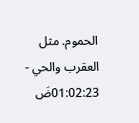الحموم. مثل العقرب والحي - 01:02:23ضَ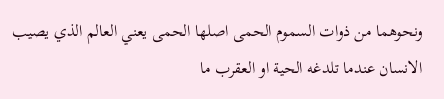ونحوهما من ذوات السموم الحمى اصلها الحمى يعني العالم الذي يصيب الانسان عندما تلدغه الحية او العقرب ما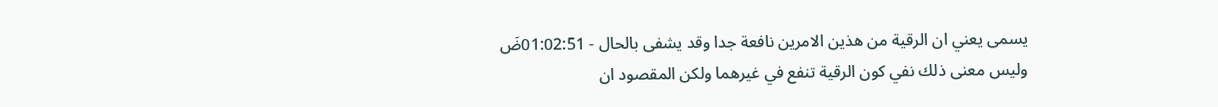يسمى يعني ان الرقية من هذين الامرين نافعة جدا وقد يشفى بالحال - 01:02:51ضَ
وليس معنى ذلك نفي كون الرقية تنفع في غيرهما ولكن المقصود ان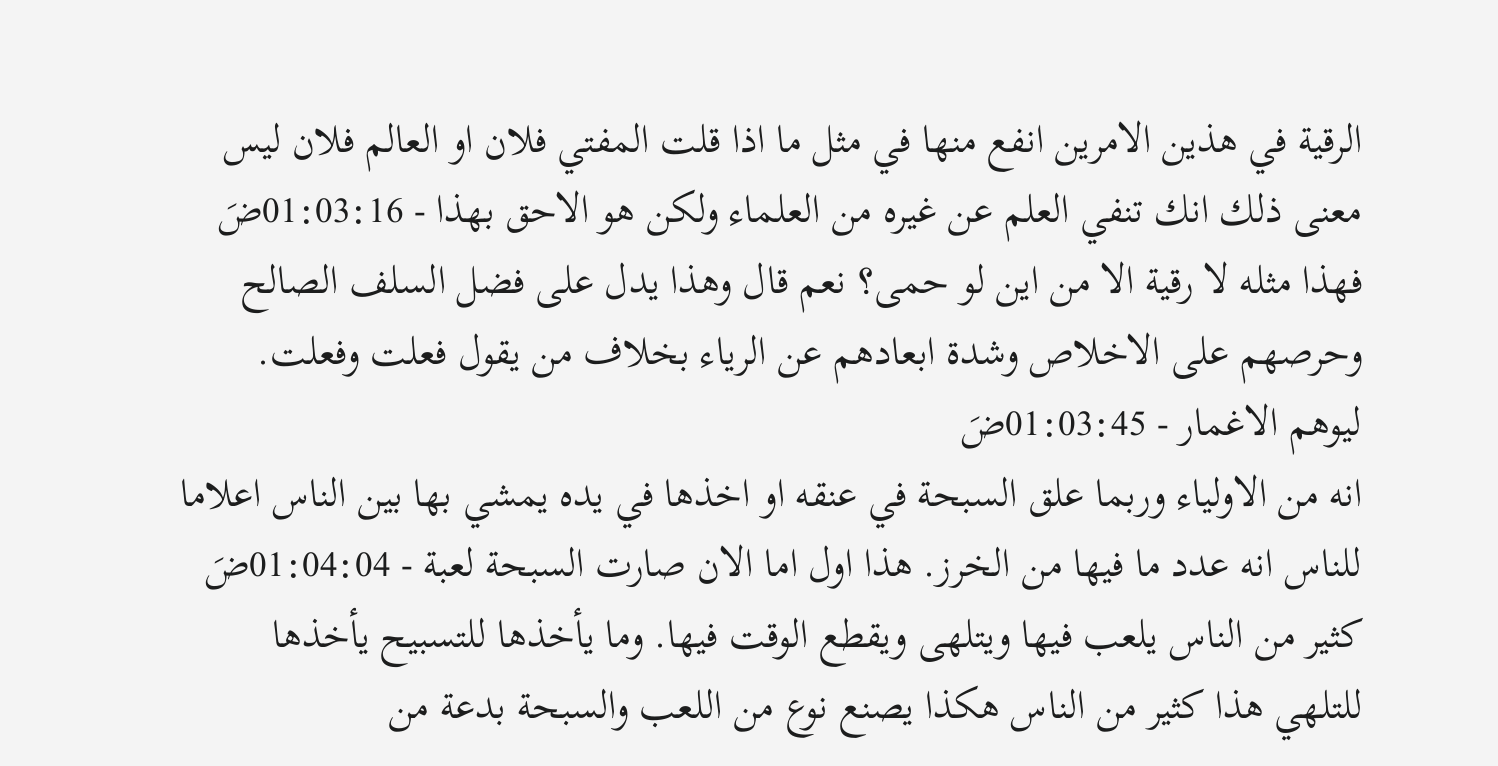الرقية في هذين الامرين انفع منها في مثل ما اذا قلت المفتي فلان او العالم فلان ليس معنى ذلك انك تنفي العلم عن غيره من العلماء ولكن هو الاحق بهذا - 01:03:16ضَ
فهذا مثله لا رقية الا من اين لو حمى؟ نعم قال وهذا يدل على فضل السلف الصالح وحرصهم على الاخلاص وشدة ابعادهم عن الرياء بخلاف من يقول فعلت وفعلت. ليوهم الاغمار - 01:03:45ضَ
انه من الاولياء وربما علق السبحة في عنقه او اخذها في يده يمشي بها بين الناس اعلاما للناس انه عدد ما فيها من الخرز. هذا اول اما الان صارت السبحة لعبة - 01:04:04ضَ
كثير من الناس يلعب فيها ويتلهى ويقطع الوقت فيها. وما يأخذها للتسبيح يأخذها للتلهي هذا كثير من الناس هكذا يصنع نوع من اللعب والسبحة بدعة من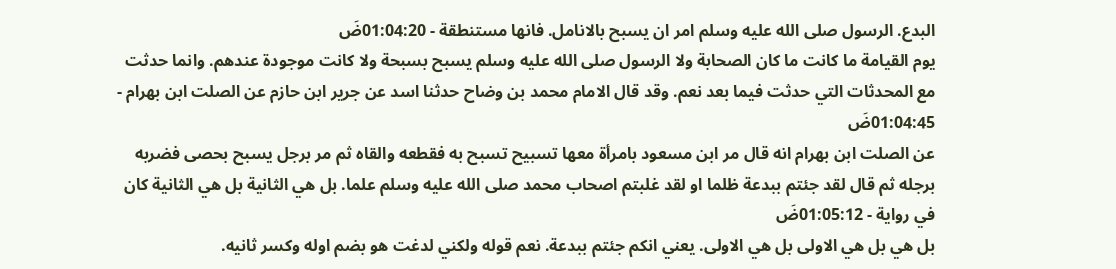البدع. الرسول صلى الله عليه وسلم امر ان يسبح بالانامل. فانها مستنطقة - 01:04:20ضَ
يوم القيامة ما كانت ما كان الصحابة ولا الرسول صلى الله عليه وسلم يسبح بسبحة ولا كانت موجودة عندهم. وانما حدثت مع المحدثات التي حدثت فيما بعد نعم. وقد قال الامام محمد بن وضاح حدثنا اسد عن جرير ابن حازم عن الصلت ابن بهرام - 01:04:45ضَ
عن الصلت ابن بهرام انه قال مر ابن مسعود بامرأة معها تسبيح تسبح به فقطعه والقاه ثم مر برجل يسبح بحصى فضربه برجله ثم قال لقد جئتم ببدعة ظلما او لقد غلبتم اصحاب محمد صلى الله عليه وسلم علما. بل هي الثانية بل هي الثانية كان في رواية - 01:05:12ضَ
بل هي بل هي الاولى بل هي الاولى. يعني انكم جئتم ببدعة. نعم قوله ولكني لدغت هو بضم اوله وكسر ثانيه.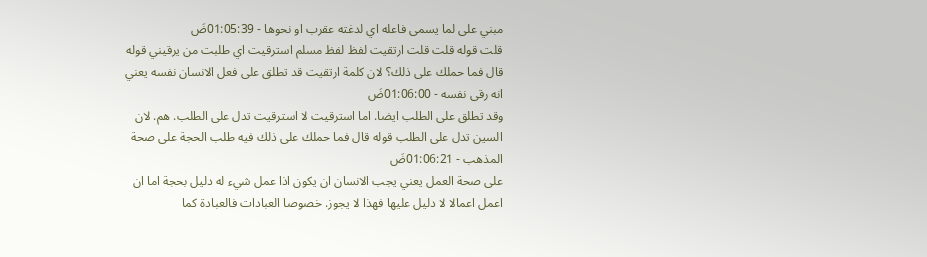مبني على لما يسمى فاعله اي لدغته عقرب او نحوها - 01:05:39ضَ
قلت قوله قلت قلت ارتقيت لفظ لفظ مسلم استرقيت اي طلبت من يرقيني قوله قال فما حملك على ذلك؟ لان كلمة ارتقيت قد تطلق على فعل الانسان نفسه يعني انه رقى نفسه - 01:06:00ضَ
وقد تطلق على الطلب ايضا. اما استرقيت لا استرقيت تدل على الطلب. هم. لان السين تدل على الطلب قوله قال فما حملك على ذلك فيه طلب الحجة على صحة المذهب - 01:06:21ضَ
على صحة العمل يعني يجب الانسان ان يكون اذا عمل شيء له دليل بحجة اما ان اعمل اعمالا لا دليل عليها فهذا لا يجوز. خصوصا العبادات فالعبادة كما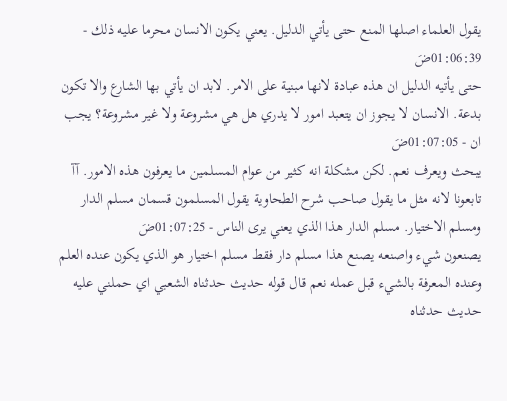يقول العلماء اصلها المنع حتى يأتي الدليل. يعني يكون الانسان محرما عليه ذلك - 01:06:39ضَ
حتى يأتيه الدليل ان هذه عبادة لانها مبنية على الامر. لابد ان يأتي بها الشارع والا تكون بدعة. الانسان لا يجوز ان يتعبد امور لا يدري هل هي مشروعة ولا غير مشروعة؟ يجب ان - 01:07:05ضَ
يبحث ويعرف نعم. لكن مشكلة انه كثير من عوام المسلمين ما يعرفون هذه الامور. آآ تابعونا لانه مثل ما يقول صاحب شرح الطحاوية يقول المسلمون قسمان مسلم الدار ومسلم الاختيار. مسلم الدار هذا الذي يعني يرى الناس - 01:07:25ضَ
يصنعون شيء واصنعه يصنع هذا مسلم دار فقط مسلم اختيار هو الذي يكون عنده العلم وعنده المعرفة بالشيء قبل عمله نعم قال قوله حديث حدثناه الشعبي اي حملني عليه حديث حدثناه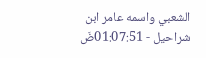الشعبي واسمه عامر ابن شراحيل - 01:07:51ضَ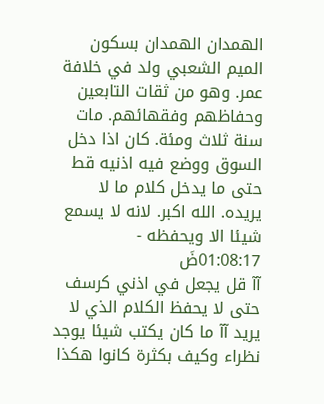الهمدان الهمدان بسكون الميم الشعبي ولد في خلافة عمر. وهو من ثقات التابعين وحفاظهم وفقهائهم. مات سنة ثلاث ومئة. كان اذا دخل السوق ووضع فيه اذنيه قط حتى ما يدخل كلام ما لا يريده. الله اكبر. لانه لا يسمع شيئا الا ويحفظه - 01:08:17ضَ
آآ قل يجعل في اذني كرسف حتى لا يحفظ الكلام الذي لا يريد آآ ما كان يكتب شيئا يوجد نظراء وكيف بكثرة كانوا هكذا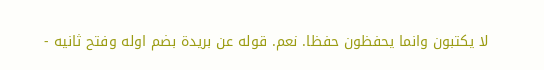لا يكتبون وانما يحفظون حفظا. نعم. قوله عن بريدة بضم اوله وفتح ثانيه -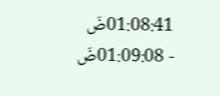01:08:41ضَ
- 01:09:08ضَ